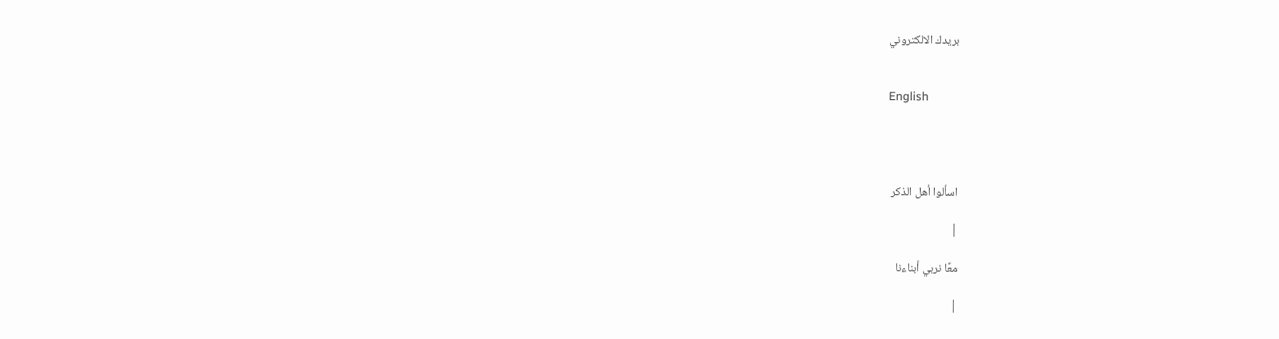بريدك الالكتروني


English




اسألوا أهل الذكر

|

معًا نربي أبناءنا

|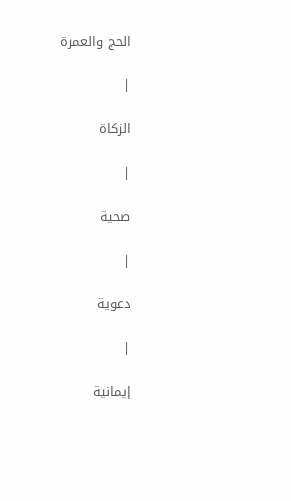الحج والعمرة

|

الزكاة

|

صحية

|

دعوية

|

إيمانية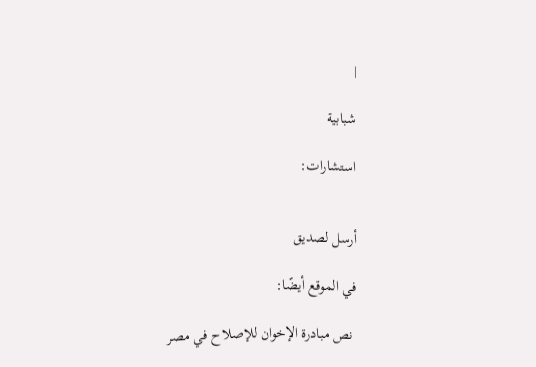|

شبابية

استشارات:


أرسل لصديق

في الموقع أيضًا:

 نص مبادرة الإخوان للإصلاح في مصر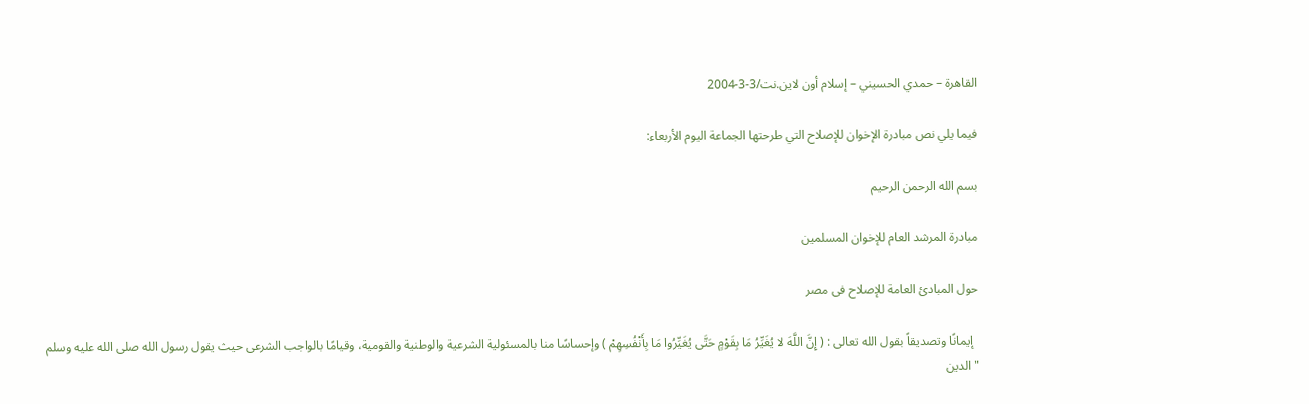القاهرة – حمدي الحسيني – إسلام أون لاين.نت/3-3-2004

فيما يلي نص مبادرة الإخوان للإصلاح التي طرحتها الجماعة اليوم الأربعاء:

بسم الله الرحمن الرحيم

مبادرة المرشد العام للإخوان المسلمين

حول المبادئ العامة للإصلاح فى مصر

  إيمانًا وتصديقاً بقول الله تعالى : ( إِنَّ اللَّهَ لا يُغَيِّرُ مَا بِقَوْمٍ حَتَّى يُغَيِّرُوا مَا بِأَنْفُسِهِمْ ) وإحساسًا منا بالمسئولية الشرعية والوطنية والقومية، وقيامًا بالواجب الشرعى حيث يقول رسول الله صلى الله عليه وسلم "الدين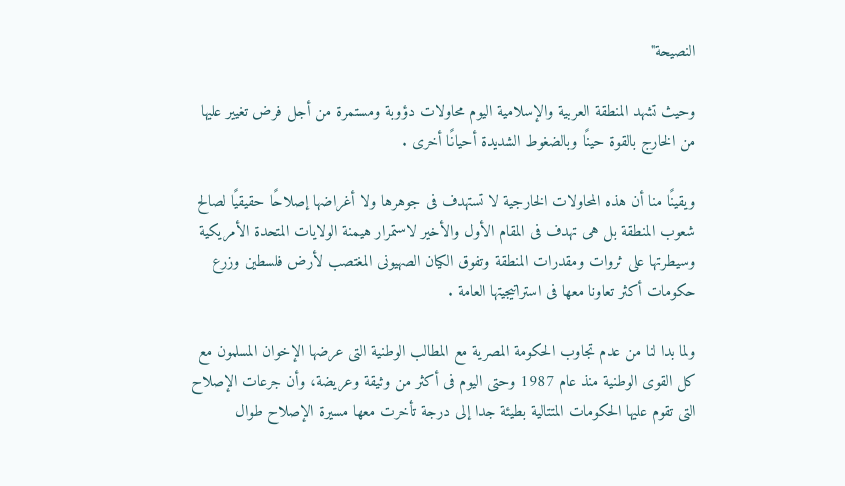النصيحة"

وحيث تشهد المنطقة العربية والإسلامية اليوم محاولات دؤوبة ومستمرة من أجل فرض تغيير عليها من الخارج بالقوة حينًا وبالضغوط الشديدة أحيانًا أخرى .

ويقينًا منا أن هذه المحاولات الخارجية لا تستهدف فى جوهرها ولا أغراضها إصلاحًا حقيقيًا لصالح شعوب المنطقة بل هى تهدف فى المقام الأول والأخير لاستمرار هيمنة الولايات المتحدة الأمريكية وسيطرتها على ثروات ومقدرات المنطقة وتفوق الكيان الصهيونى المغتصب لأرض فلسطين وزرع حكومات أكثر تعاونا معها فى استراتيجيتها العامة .

ولما بدا لنا من عدم تجاوب الحكومة المصرية مع المطالب الوطنية التى عرضها الإخوان المسلمون مع كل القوى الوطنية منذ عام 1987 وحتى اليوم فى أكثر من وثيقة وعريضة، وأن جرعات الإصلاح التى تقوم عليها الحكومات المتتالية بطيئة جدا إلى درجة تأخرت معها مسيرة الإصلاح طوال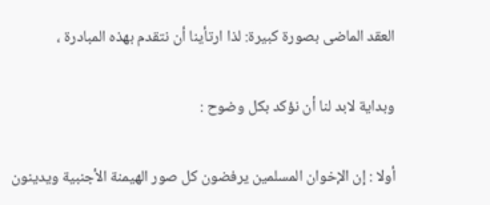العقد الماضى بصورة كبيرة: لذا ارتأينا أن نتقدم بهذه المبادرة ،

وبداية لابد لنا أن نؤكد بكل وضوح :

أولا : إن الإخوان المسلمين يرفضون كل صور الهيمنة الأجنبية ويدينون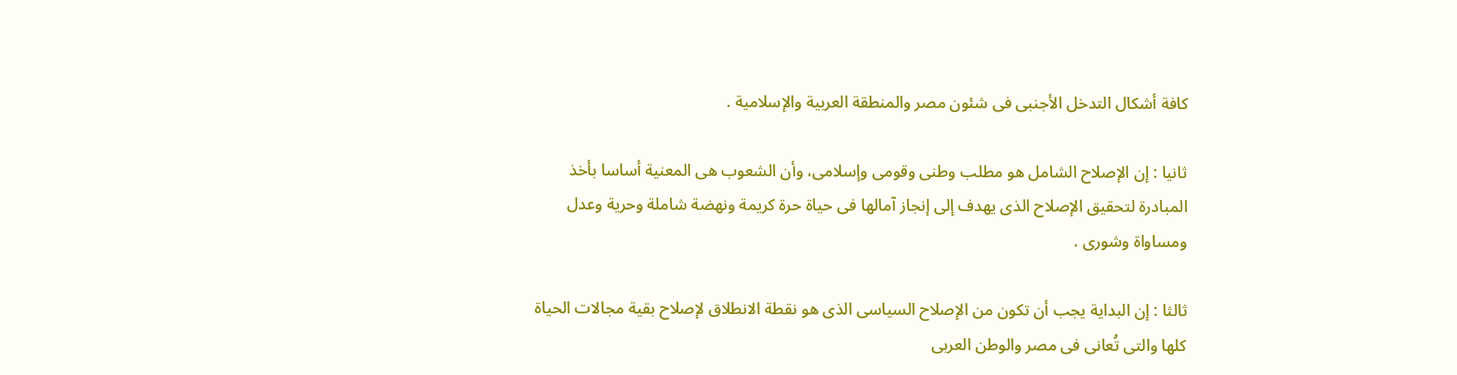كافة أشكال التدخل الأجنبى فى شئون مصر والمنطقة العربية والإسلامية .

ثانيا : إن الإصلاح الشامل هو مطلب وطنى وقومى وإسلامى، وأن الشعوب هى المعنية أساسا بأخذ المبادرة لتحقيق الإصلاح الذى يهدف إلى إنجاز آمالها فى حياة حرة كريمة ونهضة شاملة وحرية وعدل ومساواة وشورى .

ثالثا : إن البداية يجب أن تكون من الإصلاح السياسى الذى هو نقطة الانطلاق لإصلاح بقية مجالات الحياة كلها والتى تُعانى فى مصر والوطن العربى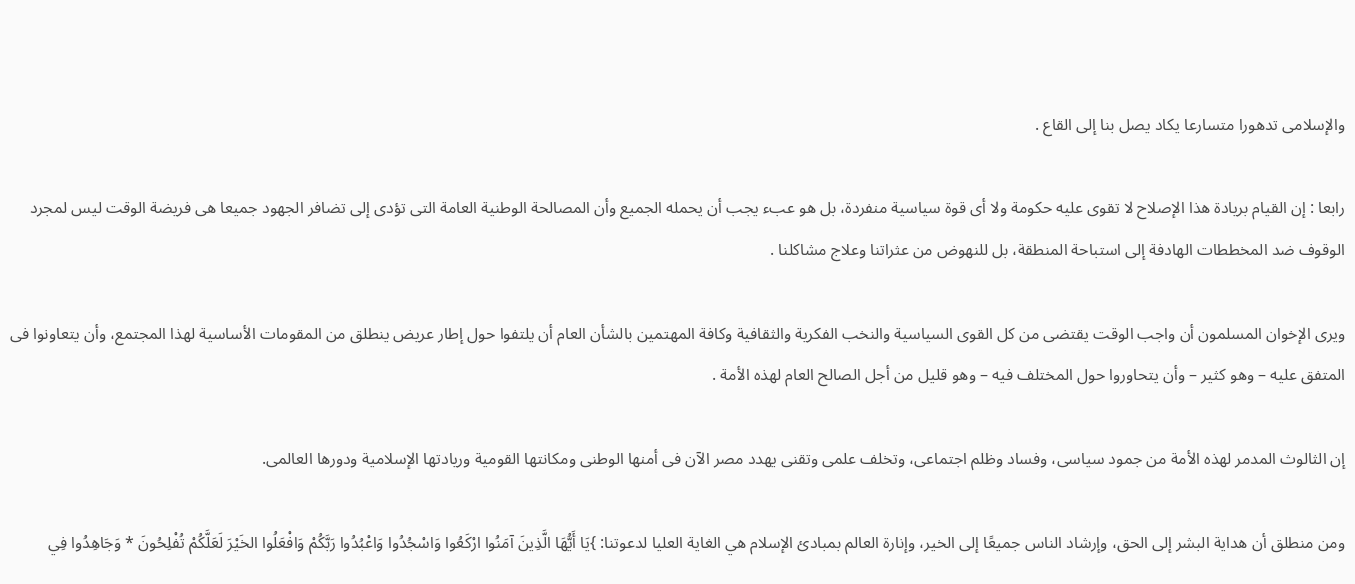والإسلامى تدهورا متسارعا يكاد يصل بنا إلى القاع .

رابعا : إن القيام بريادة هذا الإصلاح لا تقوى عليه حكومة ولا أى قوة سياسية منفردة، بل هو عبء يجب أن يحمله الجميع وأن المصالحة الوطنية العامة التى تؤدى إلى تضافر الجهود جميعا هى فريضة الوقت ليس لمجرد الوقوف ضد المخططات الهادفة إلى استباحة المنطقة، بل للنهوض من عثراتنا وعلاج مشاكلنا .

ويرى الإخوان المسلمون أن واجب الوقت يقتضى من كل القوى السياسية والنخب الفكرية والثقافية وكافة المهتمين بالشأن العام أن يلتفوا حول إطار عريض ينطلق من المقومات الأساسية لهذا المجتمع، وأن يتعاونوا فى المتفق عليه – وهو كثير – وأن يتحاوروا حول المختلف فيه – وهو قليل من أجل الصالح العام لهذه الأمة .

إن الثالوث المدمر لهذه الأمة من جمود سياسى، وفساد وظلم اجتماعى، وتخلف علمى وتقنى يهدد مصر الآن فى أمنها الوطنى ومكانتها القومية وريادتها الإسلامية ودورها العالمى.

ومن منطلق أن هداية البشر إلى الحق، وإرشاد الناس جميعًا إلى الخير، وإنارة العالم بمبادئ الإسلام هي الغاية العليا لدعوتنا: }يَا أَيُّهَا الَّذِينَ آمَنُوا ارْكَعُوا وَاسْجُدُوا وَاعْبُدُوا رَبَّكُمْ وَافْعَلُوا الخَيْرَ لَعَلَّكُمْ تُفْلِحُونَ * وَجَاهِدُوا فِي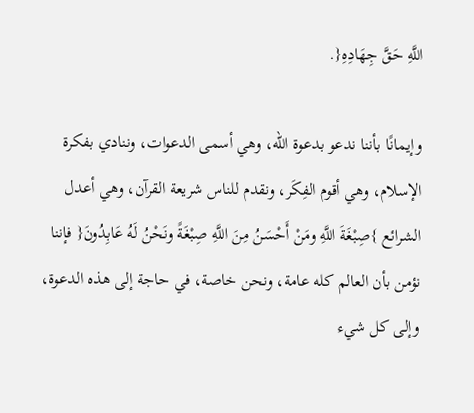اللَّهِ حَقَّ جِهَادِهِ{.

وإيمانًا بأننا ندعو بدعوة الله، وهي أسمى الدعوات، وننادي بفكرة الإسلام، وهي أقوم الفِكَر، ونقدم للناس شريعة القرآن، وهي أعدل الشرائع }صِبْغَةَ اللَّهِ ومَنْ أَحْسَنُ مِنَ اللَّهِ صِبْغَةً ونَحْنُ لَهُ عَابِدُونَ{ فإننا نؤمن بأن العالم كله عامة، ونحن خاصة، في حاجة إلى هذه الدعوة، وإلى كل شيء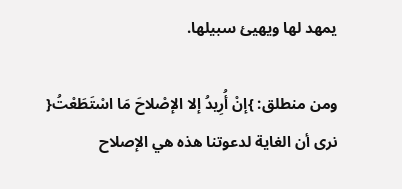يمهد لها ويهيئ سبيلها.

ومن منطلق: }إنْ أُرِيدُ إلا الإصْلاحَ مَا اسْتَطَعْتُ{ نرى أن الغاية لدعوتنا هذه هي الإصلاح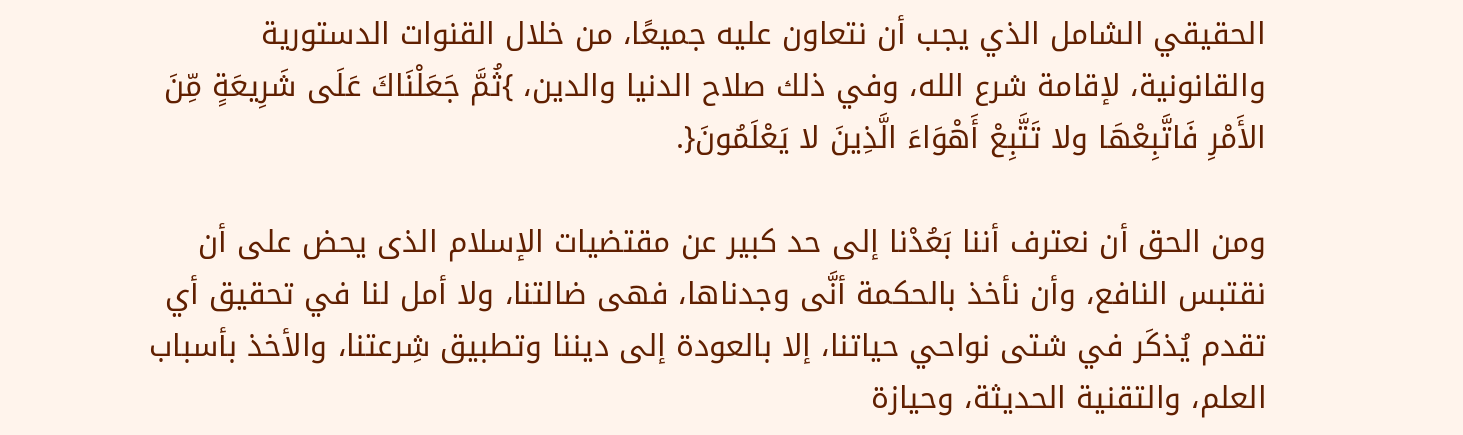الحقيقي الشامل الذي يجب أن نتعاون عليه جميعًا، من خلال القنوات الدستورية والقانونية، لإقامة شرع الله، وفي ذلك صلاح الدنيا والدين، }ثُمَّ جَعَلْنَاكَ عَلَى شَرِيعَةٍ مِّنَ الأَمْرِ فَاتَّبِعْهَا ولا تَتَّبِعْ أَهْوَاءَ الَّذِينَ لا يَعْلَمُونَ{.

ومن الحق أن نعترف أننا بَعُدْنا إلى حد كبير عن مقتضيات الإسلام الذى يحض على أن نقتبس النافع، وأن نأخذ بالحكمة أنَّى وجدناها، فهى ضالتنا، ولا أمل لنا في تحقيق أي تقدم يُذكَر في شتى نواحي حياتنا، إلا بالعودة إلى ديننا وتطبيق شِرعتنا، والأخذ بأسباب العلم، والتقنية الحديثة، وحيازة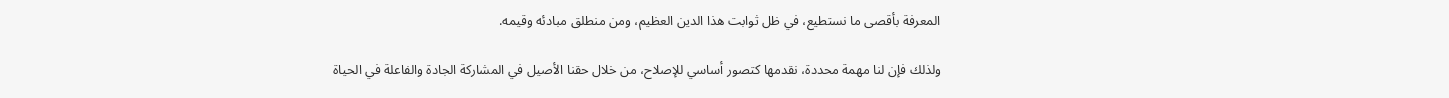المعرفة بأقصى ما نستطيع، في ظل ثوابت هذا الدين العظيم، ومن منطلق مبادئه وقيمه.

ولذلك فإن لنا مهمة محددة، نقدمها كتصور أساسي للإصلاح، من خلال حقنا الأصيل في المشاركة الجادة والفاعلة في الحياة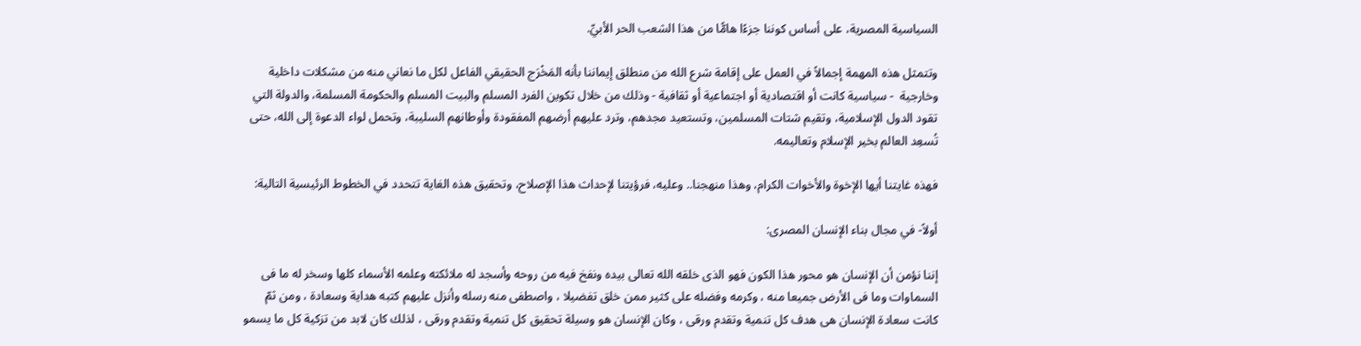السياسية المصرية، على أساس كوننا جزءًا هامًّا من هذا الشعب الحر الأبيِّ.

وتتمثل هذه المهمة إجمالاً في العمل على إقامة شرع الله من منطلق إيماننا بأنه المَخْرَج الحقيقي الفاعل لكل ما نعاني منه من مشكلات داخلية وخارجية  - سياسية كانت أو اقتصادية أو اجتماعية أو ثقافية - وذلك من خلال تكوين الفرد المسلم والبيت المسلم والحكومة المسلمة، والدولة التي تقود الدول الإسلامية، وتقيم شتات المسلمين، وتستعيد مجدهم، وترد عليهم أرضهم المفقودة وأوطانهم السليبة، وتحمل لواء الدعوة إلى الله، حتى تُسعِد العالم بخير الإسلام وتعاليمه.

فهذه غايتنا أيها الإخوة والأخوات الكرام، وهذا منهجنا.. وعليه، فرؤيتنا لإحداث هذا الإصلاح، وتحقيق هذه الغاية تتحدد في الخطوط الرئيسية التالية:

أولاً- في مجال بناء الإنسان المصرى:

إننا نؤمن أن الإنسان هو محور هذا الكون فهو الذى خلقه الله تعالى بيده ونفخ فيه من روحه وأسجد له ملائكته وعلمه الأسماء كلها وسخر له ما فى السماوات وما فى الأرض جميعا منه ، وكرمه وفضله على كثير ممن خلق تفضيلا ، واصطفى منه رسله وأنزل عليهم كتبه هداية وسعادة ، ومن ثمّ كانت سعادة الإنسان هى هدف كل تنمية وتقدم ورقى ، وكان الإنسان هو وسيلة تحقيق كل تنمية وتقدم ورقى ، لذلك كان لابد من تزكية كل ما يسمو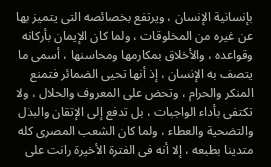بإنسانية الإنسان ، ويرتفع بخصائصه التى يتميز بها عن غيره من المخلوقات ، ولما كان الإيمان بأركانه وقواعده ، والأخلاق بمكارمها ومحاسنها ، أسمى ما يتصف به الإنسان ، إذ أنها تحيى الضمائر فتمنع المنكر والحرام ، وتحض على المعروف والحلال ، ولا تكتفى بأداء الواجبات ، بل تدفع إلى الإتقان والبذل والتضحية والعطاء ، ولما كان الشعب المصرى كله متدينا بطبعه ، إلا أنه فى الفترة الأخيرة رانت على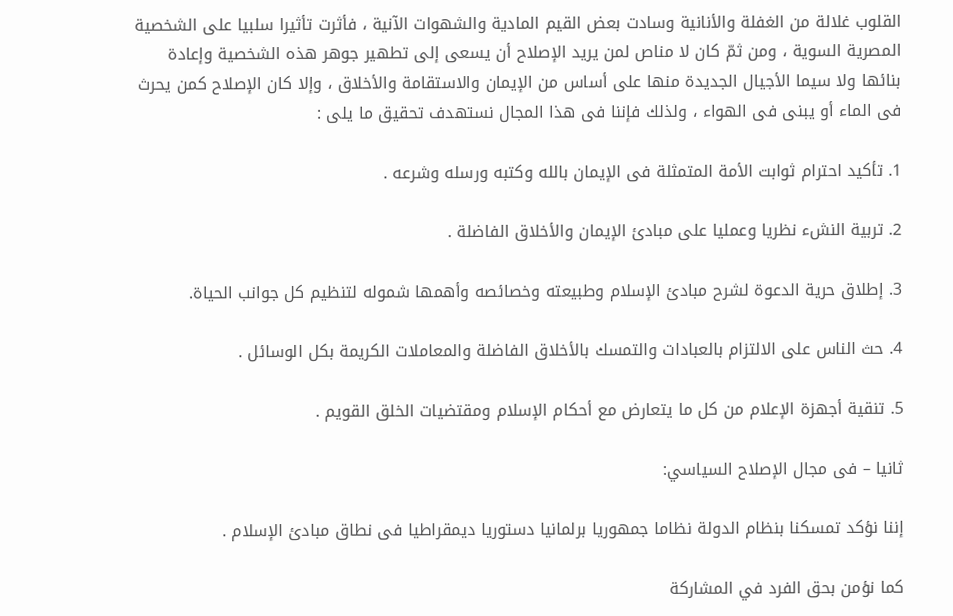القلوب غلالة من الغفلة والأنانية وسادت بعض القيم المادية والشهوات الآنية ، فأثرت تأثيرا سلبيا على الشخصية المصرية السوية ، ومن ثمّ كان لا مناص لمن يريد الإصلاح أن يسعى إلى تطهير جوهر هذه الشخصية وإعادة بنائها ولا سيما الأجيال الجديدة منها على أساس من الإيمان والاستقامة والأخلاق ، وإلا كان الإصلاح كمن يحرث فى الماء أو يبنى فى الهواء ، ولذلك فإننا فى هذا المجال نستهدف تحقيق ما يلى :

1. تأكيد احترام ثوابت الأمة المتمثلة فى الإيمان بالله وكتبه ورسله وشرعه .

2. تربية النشء نظريا وعمليا على مبادئ الإيمان والأخلاق الفاضلة .

3. إطلاق حرية الدعوة لشرح مبادئ الإسلام وطبيعته وخصائصه وأهمها شموله لتنظيم كل جوانب الحياة.

4. حث الناس على الالتزام بالعبادات والتمسك بالأخلاق الفاضلة والمعاملات الكريمة بكل الوسائل .

5. تنقية أجهزة الإعلام من كل ما يتعارض مع أحكام الإسلام ومقتضيات الخلق القويم .

ثانيا – فى مجال الإصلاح السياسي:

إننا نؤكد تمسكنا بنظام الدولة نظاما جمهوريا برلمانيا دستوريا ديمقراطيا فى نطاق مبادئ الإسلام .

كما نؤمن بحق الفرد في المشاركة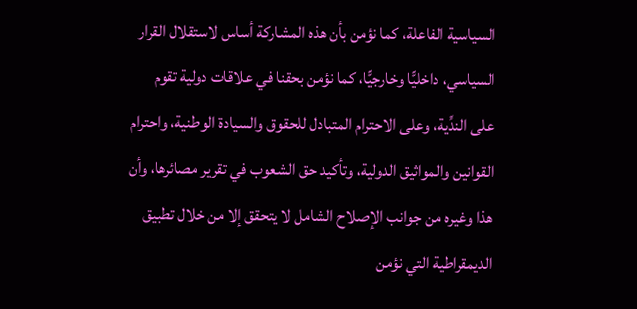السياسية الفاعلة، كما نؤمن بأن هذه المشاركة أساس لاستقلال القرار السياسي، داخليًّا وخارجيًّا، كما نؤمن بحقنا في علاقات دولية تقوم على الندِّية، وعلى الاحترام المتبادل للحقوق والسيادة الوطنية، واحترام القوانين والمواثيق الدولية، وتأكيد حق الشعوب في تقرير مصائرها، وأن هذا وغيره من جوانب الإصلاح الشامل لا يتحقق إلا من خلال تطبيق الديمقراطية التي نؤمن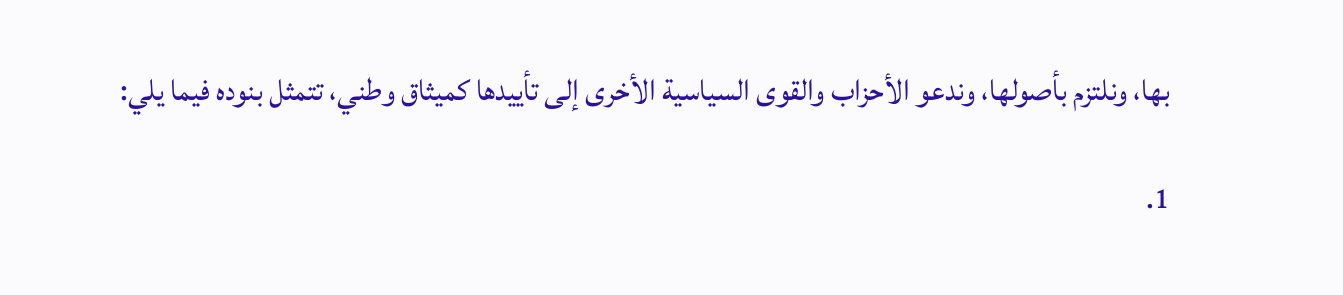بها، ونلتزم بأصولها، وندعو الأحزاب والقوى السياسية الأخرى إلى تأييدها كميثاق وطني، تتمثل بنوده فيما يلي:

1.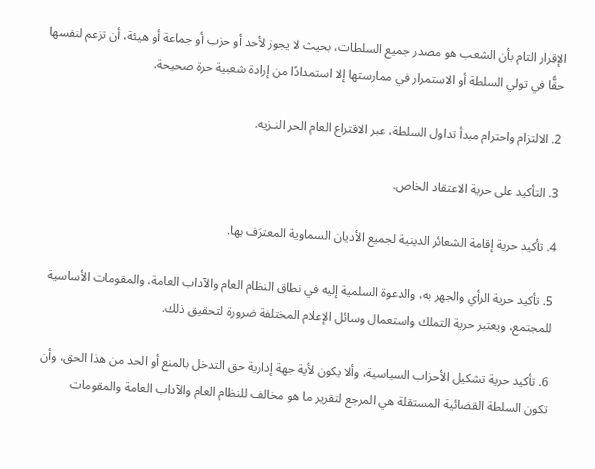الإقرار التام بأن الشعب هو مصدر جميع السلطات، بحيث لا يجوز لأحد أو حزب أو جماعة أو هيئة، أن تزعم لنفسها حقًّا في تولي السلطة أو الاستمرار في ممارستها إلا استمدادًا من إرادة شعبية حرة صحيحة.

2. الالتزام واحترام مبدأ تداول السلطة، عبر الاقتراع العام الحر النـزيه.

3. التأكيد على حرية الاعتقاد الخاص.

4. تأكيد حرية إقامة الشعائر الدينية لجميع الأديان السماوية المعترَف بها.

5. تأكيد حرية الرأي والجهر به، والدعوة السلمية إليه في نطاق النظام العام والآداب العامة، والمقومات الأساسية للمجتمع، ويعتبر حرية التملك واستعمال وسائل الإعلام المختلفة ضرورة لتحقيق ذلك.

6. تأكيد حرية تشكيل الأحزاب السياسية، وألا يكون لأية جهة إدارية حق التدخل بالمنع أو الحد من هذا الحق، وأن تكون السلطة القضائية المستقلة هي المرجع لتقرير ما هو مخالف للنظام العام والآداب العامة والمقومات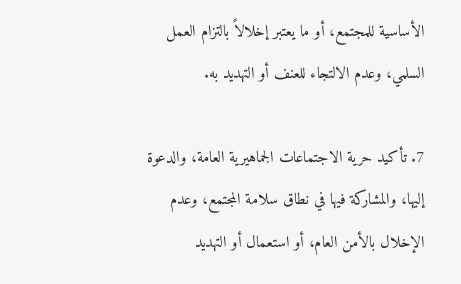الأساسية للمجتمع، أو ما يعتبر إخلالاً بالتزام العمل السلمي، وعدم الالتجاء للعنف أو التهديد به.

7. تأكيد حرية الاجتماعات الجماهيرية العامة، والدعوة إليها، والمشاركة فيها في نطاق سلامة المجتمع، وعدم الإخلال بالأمن العام، أو استعمال أو التهديد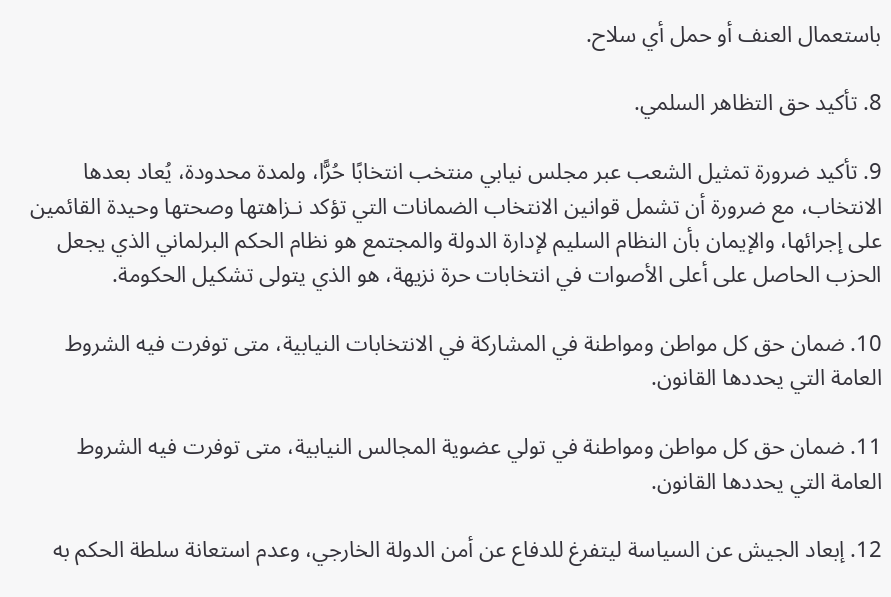باستعمال العنف أو حمل أي سلاح.

8. تأكيد حق التظاهر السلمي.

9. تأكيد ضرورة تمثيل الشعب عبر مجلس نيابي منتخب انتخابًا حُرًّا، ولمدة محدودة، يُعاد بعدها الانتخاب، مع ضرورة أن تشمل قوانين الانتخاب الضمانات التي تؤكد نـزاهتها وصحتها وحيدة القائمين على إجرائها، والإيمان بأن النظام السليم لإدارة الدولة والمجتمع هو نظام الحكم البرلماني الذي يجعل الحزب الحاصل على أعلى الأصوات في انتخابات حرة نزيهة، هو الذي يتولى تشكيل الحكومة.

10. ضمان حق كل مواطن ومواطنة في المشاركة في الانتخابات النيابية، متى توفرت فيه الشروط العامة التي يحددها القانون.

11. ضمان حق كل مواطن ومواطنة في تولي عضوية المجالس النيابية، متى توفرت فيه الشروط العامة التي يحددها القانون.

12. إبعاد الجيش عن السياسة ليتفرغ للدفاع عن أمن الدولة الخارجي، وعدم استعانة سلطة الحكم به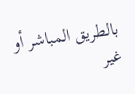بالطريق المباشر أو غير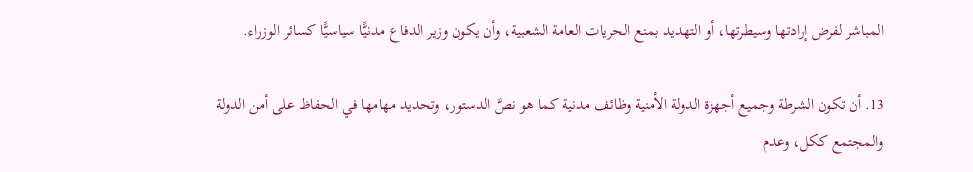المباشر لفرض إرادتها وسيطرتها، أو التهديد بمنع الحريات العامة الشعبية، وأن يكون وزير الدفاع مدنيًّا سياسيًّا كسائر الوزراء.

13. أن تكون الشرطة وجميع أجهزة الدولة الأمنية وظائف مدنية كما هو نصَّ الدستور، وتحديد مهامها في الحفاظ على أمن الدولة والمجتمع ككل، وعدم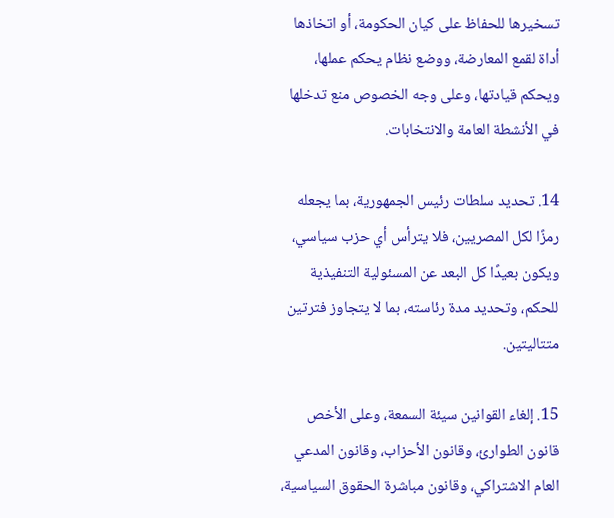تسخيرها للحفاظ على كيان الحكومة، أو اتخاذها أداة لقمع المعارضة، ووضع نظام يحكم عملها، ويحكم قيادتها، وعلى وجه الخصوص منع تدخلها في الأنشطة العامة والانتخابات.

14. تحديد سلطات رئيس الجمهورية، بما يجعله رمزًا لكل المصريين، فلا يترأس أي حزب سياسي، ويكون بعيدًا كل البعد عن المسئولية التنفيذية للحكم، وتحديد مدة رئاسته، بما لا يتجاوز فترتين متتاليتين.

15. إلغاء القوانين سيئة السمعة، وعلى الأخص قانون الطوارئ، وقانون الأحزاب، وقانون المدعي العام الاشتراكي، وقانون مباشرة الحقوق السياسية،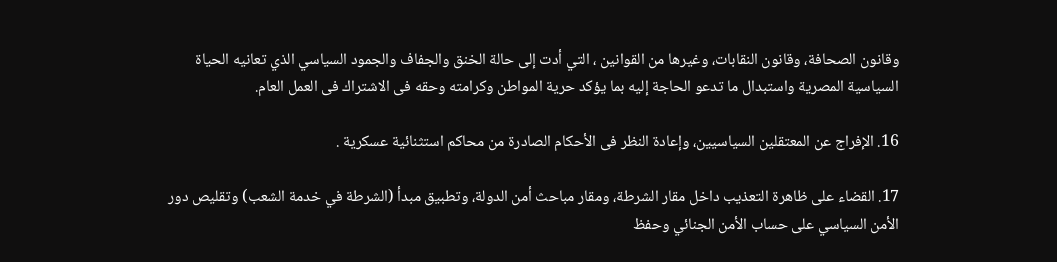وقانون الصحافة، وقانون النقابات، وغيرها من القوانين ، التي أدت إلى حالة الخنق والجفاف والجمود السياسي الذي تعانيه الحياة السياسية المصرية واستبدال ما تدعو الحاجة إليه بما يؤكد حرية المواطن وكرامته وحقه فى الاشتراك فى العمل العام.

16. الإفراج عن المعتقلين السياسيين، وإعادة النظر فى الأحكام الصادرة من محاكم استثنائية عسكرية .

17. القضاء على ظاهرة التعذيب داخل مقار الشرطة، ومقار مباحث أمن الدولة، وتطبيق مبدأ (الشرطة في خدمة الشعب) وتقليص دور الأمن السياسي على حساب الأمن الجنائي وحفظ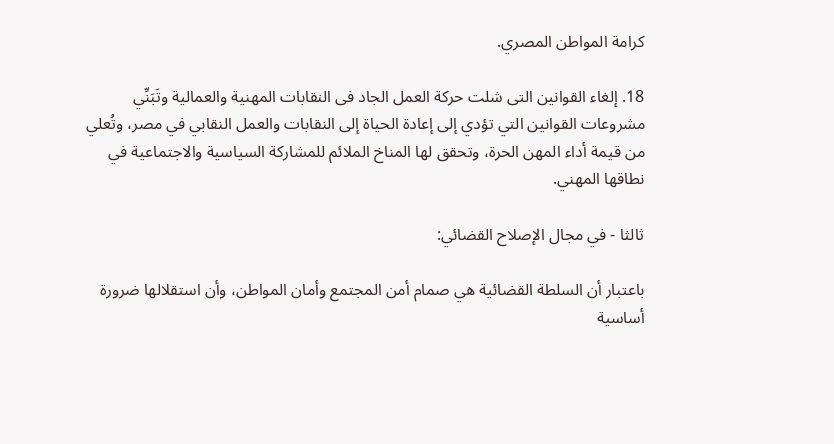كرامة المواطن المصري.

18. إلغاء القوانين التى شلت حركة العمل الجاد فى النقابات المهنية والعمالية وتَبَنِّي مشروعات القوانين التي تؤدي إلى إعادة الحياة إلى النقابات والعمل النقابي في مصر، وتُعلي من قيمة أداء المهن الحرة، وتحقق لها المناخ الملائم للمشاركة السياسية والاجتماعية في نطاقها المهني.

ثالثا - في مجال الإصلاح القضائي:

باعتبار أن السلطة القضائية هي صمام أمن المجتمع وأمان المواطن، وأن استقلالها ضرورة أساسية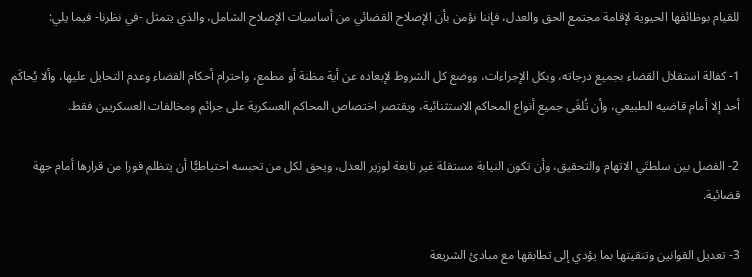للقيام بوظائفها الحيوية لإقامة مجتمع الحق والعدل، فإننا نؤمن بأن الإصلاح القضائي من أساسيات الإصلاح الشامل، والذي يتمثل -في نظرنا- فيما يلي:

1- كفالة استقلال القضاء بجميع درجاته، وبكل الإجراءات، ووضع كل الشروط لإبعاده عن أية مظنة أو مطمع، واحترام أحكام القضاء وعدم التحايل عليها، وألا يُحاكَم أحد إلا أمام قاضيه الطبيعي، وأن تُلغَى جميع أنواع المحاكم الاستثنائية، ويقتصر اختصاص المحاكم العسكرية على جرائم ومخالفات العسكريين فقط.

2- الفصل بين سلطتَي الاتهام والتحقيق، وأن تكون النيابة مستقلة غير تابعة لوزير العدل، ويحق لكل من تحبسه احتياطيًّا أن يتظلم فورا من قرارها أمام جهة قضائية.

3- تعديل القوانين وتنقيتها بما يؤدي إلى تطابقها مع مبادئ الشريعة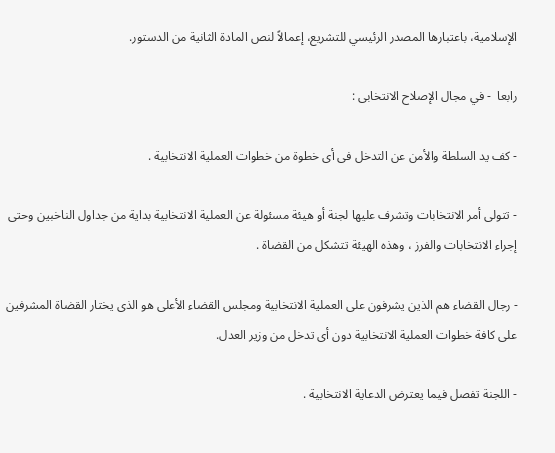الإسلامية، باعتبارها المصدر الرئيسي للتشريع، إعمالاً لنص المادة الثانية من الدستور.

رابعا  - في مجال الإصلاح الانتخابى :

- كف يد السلطة والأمن عن التدخل فى أى خطوة من خطوات العملية الانتخابية .

- تتولى أمر الانتخابات وتشرف عليها لجنة أو هيئة مسئولة عن العملية الانتخابية بداية من جداول الناخبين وحتى إجراء الانتخابات والفرز ، وهذه الهيئة تتشكل من القضاة .

- رجال القضاء هم الذين يشرفون على العملية الانتخابية ومجلس القضاء الأعلى هو الذى يختار القضاة المشرفين على كافة خطوات العملية الانتخابية دون أى تدخل من وزير العدل.

- اللجنة تفصل فيما يعترض الدعاية الانتخابية .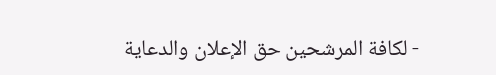- لكافة المرشحين حق الإعلان والدعاية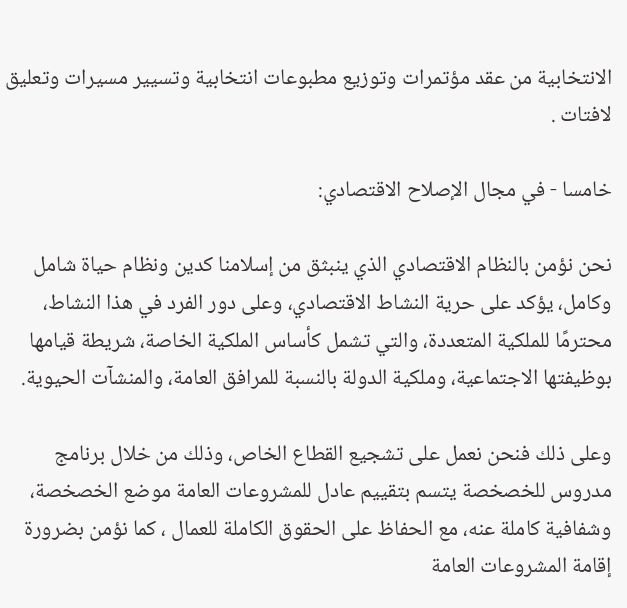الانتخابية من عقد مؤتمرات وتوزيع مطبوعات انتخابية وتسيير مسيرات وتعليق لافتات .

خامسا - في مجال الإصلاح الاقتصادي:

نحن نؤمن بالنظام الاقتصادي الذي ينبثق من إسلامنا كدين ونظام حياة شامل وكامل، يؤكد على حرية النشاط الاقتصادي، وعلى دور الفرد في هذا النشاط، محترمًا للملكية المتعددة، والتي تشمل كأساس الملكية الخاصة، شريطة قيامها بوظيفتها الاجتماعية، وملكية الدولة بالنسبة للمرافق العامة، والمنشآت الحيوية.

وعلى ذلك فنحن نعمل على تشجيع القطاع الخاص، وذلك من خلال برنامج مدروس للخصخصة يتسم بتقييم عادل للمشروعات العامة موضع الخصخصة، وشفافية كاملة عنه، مع الحفاظ على الحقوق الكاملة للعمال ، كما نؤمن بضرورة إقامة المشروعات العامة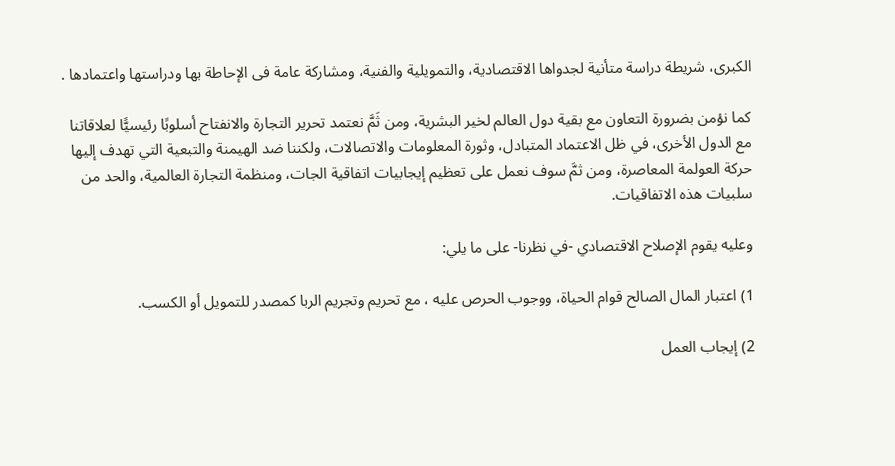الكبرى، شريطة دراسة متأنية لجدواها الاقتصادية، والتمويلية والفنية، ومشاركة عامة فى الإحاطة بها ودراستها واعتمادها .

كما نؤمن بضرورة التعاون مع بقية دول العالم لخير البشرية، ومن ثَمَّ نعتمد تحرير التجارة والانفتاح أسلوبًا رئيسيًّا لعلاقاتنا مع الدول الأخرى، في ظل الاعتماد المتبادل، وثورة المعلومات والاتصالات، ولكننا ضد الهيمنة والتبعية التي تهدف إليها حركة العولمة المعاصرة، ومن ثمَّ سوف نعمل على تعظيم إيجابيات اتفاقية الجات، ومنظمة التجارة العالمية، والحد من سلبيات هذه الاتفاقيات.

وعليه يقوم الإصلاح الاقتصادي -في نظرنا- على ما يلي:

1) اعتبار المال الصالح قوام الحياة، ووجوب الحرص عليه ، مع تحريم وتجريم الربا كمصدر للتمويل أو الكسب.

2) إيجاب العمل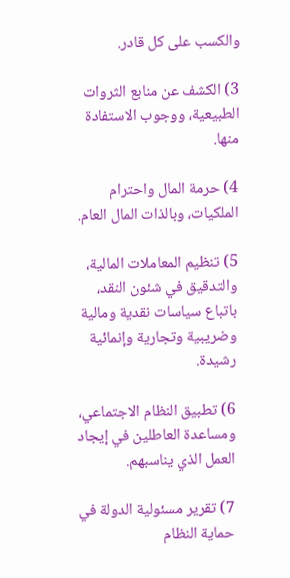والكسب على كل قادر.

3) الكشف عن منابع الثروات الطبيعية، ووجوب الاستفادة منها.

4) حرمة المال واحترام الملكيات، وبالذات المال العام.

5) تنظيم المعاملات المالية، والتدقيق في شئون النقد، باتباع سياسات نقدية ومالية وضريبية وتجارية وإنمائية رشيدة.

6) تطبيق النظام الاجتماعي، ومساعدة العاطلين في إيجاد العمل الذي يناسبهم.

7) تقرير مسئولية الدولة في حماية النظام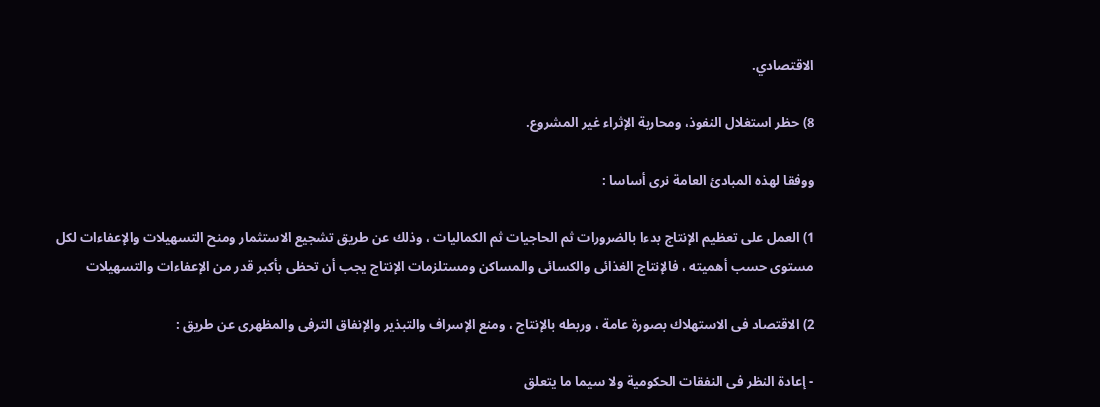الاقتصادي.

8) حظر استغلال النفوذ، ومحاربة الإثراء غير المشروع.

ووفقا لهذه المبادئ العامة نرى أساسا :

1) العمل على تعظيم الإنتاج بدءا بالضرورات ثم الحاجيات ثم الكماليات ، وذلك عن طريق تشجيع الاستثمار ومنح التسهيلات والإعفاءات لكل مستوى حسب أهميته ، فالإنتاج الغذائى والكسائى والمساكن ومستلزمات الإنتاج يجب أن تحظى بأكبر قدر من الإعفاءات والتسهيلات

2) الاقتصاد فى الاستهلاك بصورة عامة ، وربطه بالإنتاج ، ومنع الإسراف والتبذير والإنفاق الترفى والمظهرى عن طريق :

- إعادة النظر فى النفقات الحكومية ولا سيما ما يتعلق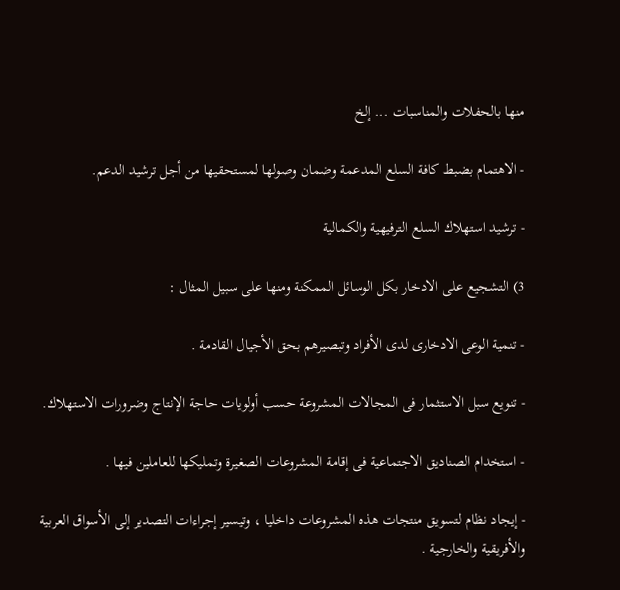منها بالحفلات والمناسبات ... إلخ

- الاهتمام بضبط كافة السلع المدعمة وضمان وصولها لمستحقيها من أجل ترشيد الدعم.

- ترشيد استهلاك السلع الترفيهية والكمالية

3) التشجيع على الادخار بكل الوسائل الممكنة ومنها على سبيل المثال :

- تنمية الوعى الادخارى لدى الأفراد وتبصيرهم بحق الأجيال القادمة .

- تنويع سبل الاستثمار فى المجالات المشروعة حسب أولويات حاجة الإنتاج وضرورات الاستهلاك.

- استخدام الصناديق الاجتماعية فى إقامة المشروعات الصغيرة وتمليكها للعاملين فيها .

- إيجاد نظام لتسويق منتجات هذه المشروعات داخليا ، وتيسير إجراءات التصدير إلى الأسواق العربية والأفريقية والخارجية .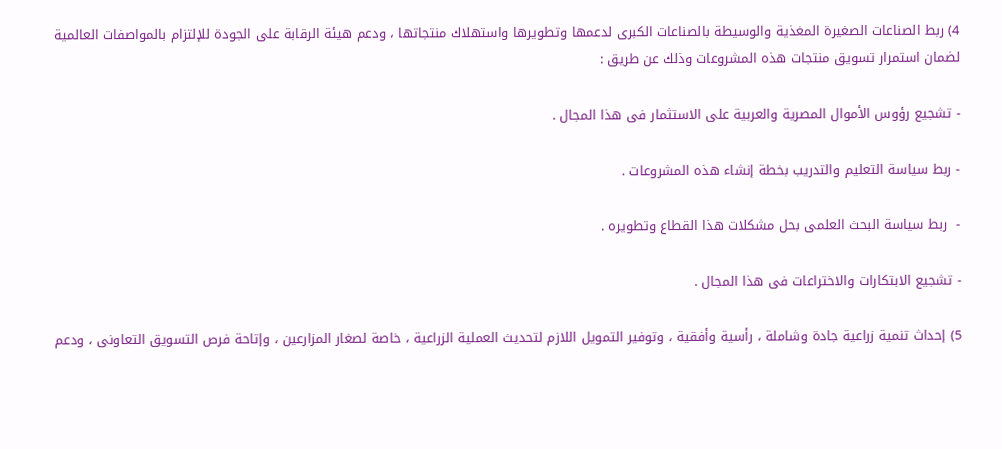4) ربط الصناعات الصغيرة المغذية والوسيطة بالصناعات الكبرى لدعمها وتطويرها واستهلاك منتجاتها ، ودعم هيئة الرقابة على الجودة للإلتزام بالمواصفات العالمية لضمان استمرار تسويق منتجات هذه المشروعات وذلك عن طريق :

- تشجيع رؤوس الأموال المصرية والعربية على الاستثمار فى هذا المجال .

- ربط سياسة التعليم والتدريب بخطة إنشاء هذه المشروعات .

-  ربط سياسة البحث العلمى بحل مشكلات هذا القطاع وتطويره .

- تشجيع الابتكارات والاختراعات فى هذا المجال .

5) إحداث تنمية زراعية جادة وشاملة ، رأسية وأفقية ، وتوفير التمويل اللازم لتحديث العملية الزراعية ، خاصة لصغار المزارعين ، وإتاحة فرص التسويق التعاونى ، ودعم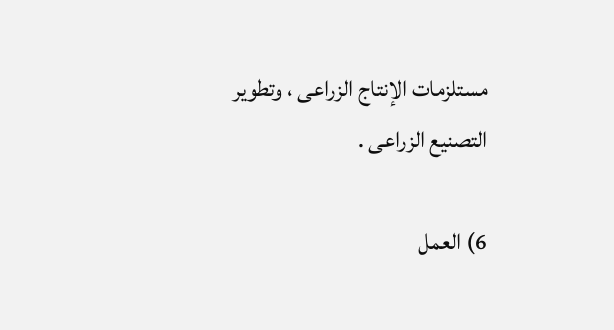مستلزمات الإنتاج الزراعى ، وتطوير التصنيع الزراعى .

6) العمل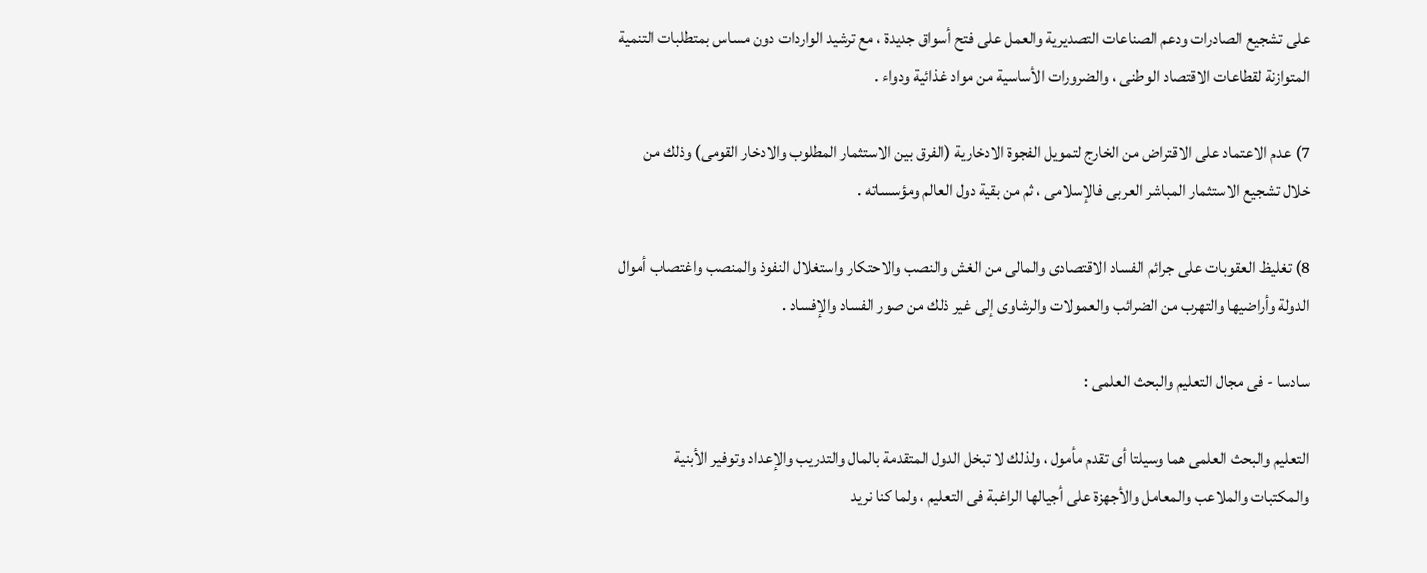على تشجيع الصادرات ودعم الصناعات التصديرية والعمل على فتح أسواق جديدة ، مع ترشيد الواردات دون مساس بمتطلبات التنمية المتوازنة لقطاعات الاقتصاد الوطنى ، والضرورات الأساسية من مواد غذائية ودواء .

7) عدم الاعتماد على الاقتراض من الخارج لتمويل الفجوة الادخارية (الفرق بين الاستثمار المطلوب والادخار القومى) وذلك من خلال تشجيع الاستثمار المباشر العربى فالإسلامى ، ثم من بقية دول العالم ومؤسساته .

8) تغليظ العقوبات على جرائم الفساد الاقتصادى والمالى من الغش والنصب والاحتكار واستغلال النفوذ والمنصب واغتصاب أموال الدولة وأراضيها والتهرب من الضرائب والعمولات والرشاوى إلى غير ذلك من صور الفساد والإفساد .

سادسا - فى مجال التعليم والبحث العلمى :

التعليم والبحث العلمى هما وسيلتا أى تقدم مأمول ، ولذلك لا تبخل الدول المتقدمة بالمال والتدريب والإعداد وتوفير الأبنية والمكتبات والملاعب والمعامل والأجهزة على أجيالها الراغبة فى التعليم ، ولما كنا نريد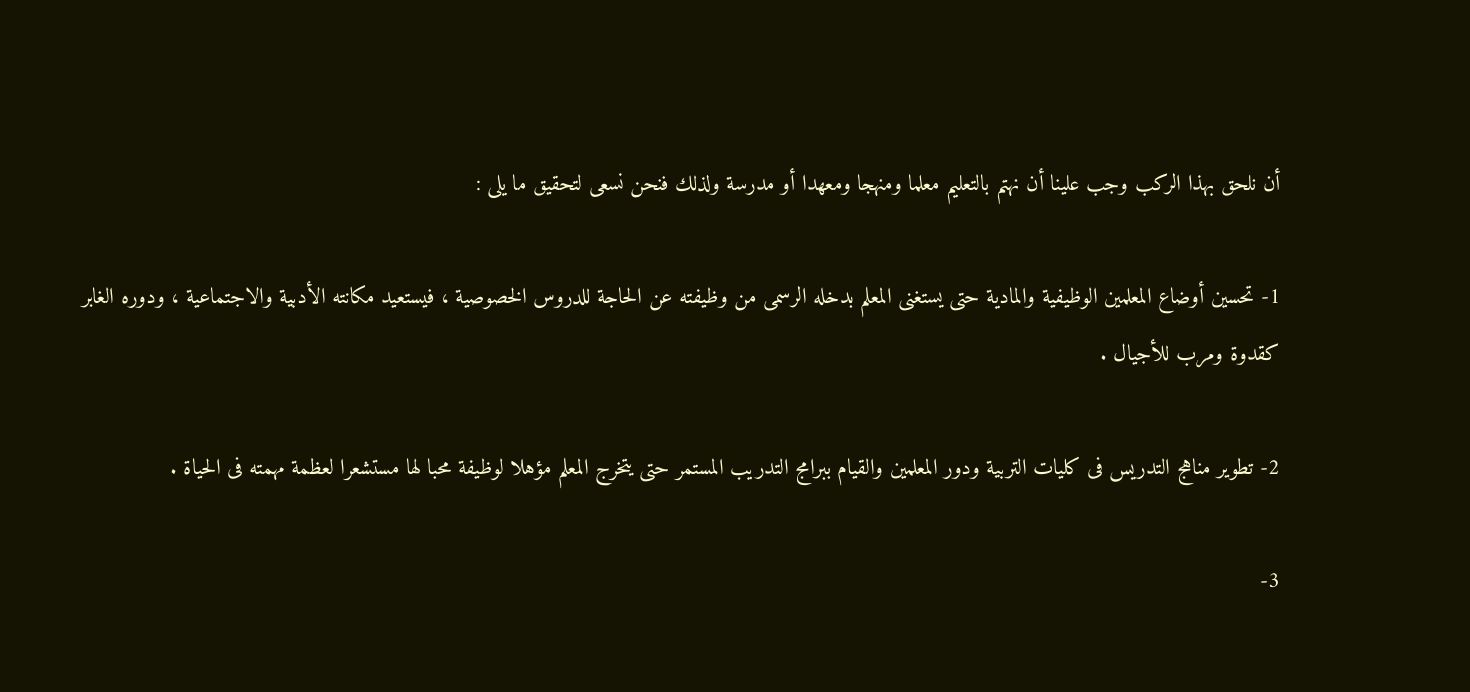أن نلحق بهذا الركب وجب علينا أن نهتم بالتعليم معلما ومنهجا ومعهدا أو مدرسة ولذلك فنحن نسعى لتحقيق ما يلى :

1- تحسين أوضاع المعلمين الوظيفية والمادية حتى يستغنى المعلم بدخله الرسمى من وظيفته عن الحاجة للدروس الخصوصية ، فيستعيد مكانته الأدبية والاجتماعية ، ودوره الغابر كقدوة ومرب للأجيال .

2- تطوير مناهج التدريس فى كليات التربية ودور المعلمين والقيام ببرامج التدريب المستمر حتى يتخرج المعلم مؤهلا لوظيفة محبا لها مستشعرا لعظمة مهمته فى الحياة .

3-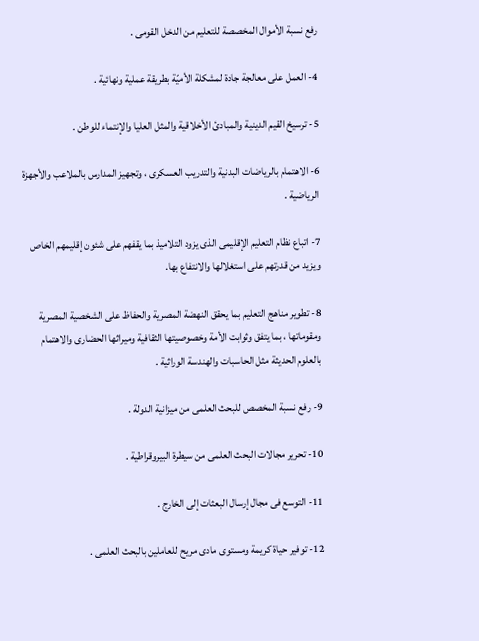رفع نسبة الأموال المخصصة للتعليم من الدخل القومى .

4- العمل على معالجة جادة لمشكلة الأميّة بطريقة عملية ونهائية .

5- ترسيخ القيم الدينية والمبادئ الأخلاقية والمثل العليا والإنتماء للوطن .

6- الاهتمام بالرياضات البدنية والتدريب العسكرى ، وتجهيز المدارس بالملاعب والأجهزة الرياضية .

7- اتباع نظام التعليم الإقليمى الذى يزود التلاميذ بما يقفهم على شئون إقليمهم الخاص ويزيد من قدرتهم على استغلالها والانتفاع بها.

8- تطوير مناهج التعليم بما يحقق النهضة المصرية والحفاظ على الشخصية المصرية ومقوماتها ، بما يتفق وثوابت الأمة وخصوصيتها الثقافية وميراثها الحضارى والاهتمام بالعلوم الحديثة مثل الحاسبات والهندسة الوراثية .

9- رفع نسبة المخصص للبحث العلمى من ميزانية الدولة .

10- تحرير مجالات البحث العلمى من سيطرة البيروقراطية .

11- التوسع فى مجال إرسال البعثات إلى الخارج .

12- توفير حياة كريمة ومستوى مادى مريح للعاملين بالبحث العلمى .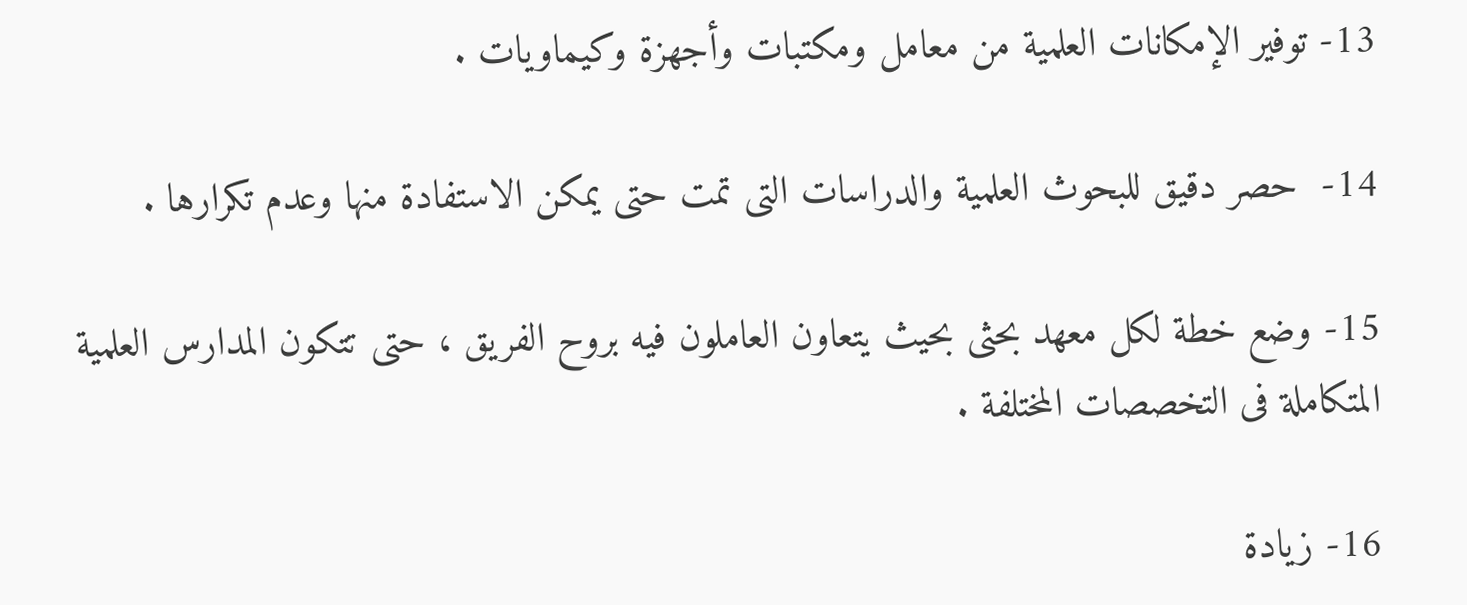13- توفير الإمكانات العلمية من معامل ومكتبات وأجهزة وكيماويات .

14-  حصر دقيق للبحوث العلمية والدراسات التى تمت حتى يمكن الاستفادة منها وعدم تكرارها .

15- وضع خطة لكل معهد بحثى بحيث يتعاون العاملون فيه بروح الفريق ، حتى تتكون المدارس العلمية المتكاملة فى التخصصات المختلفة .

16- زيادة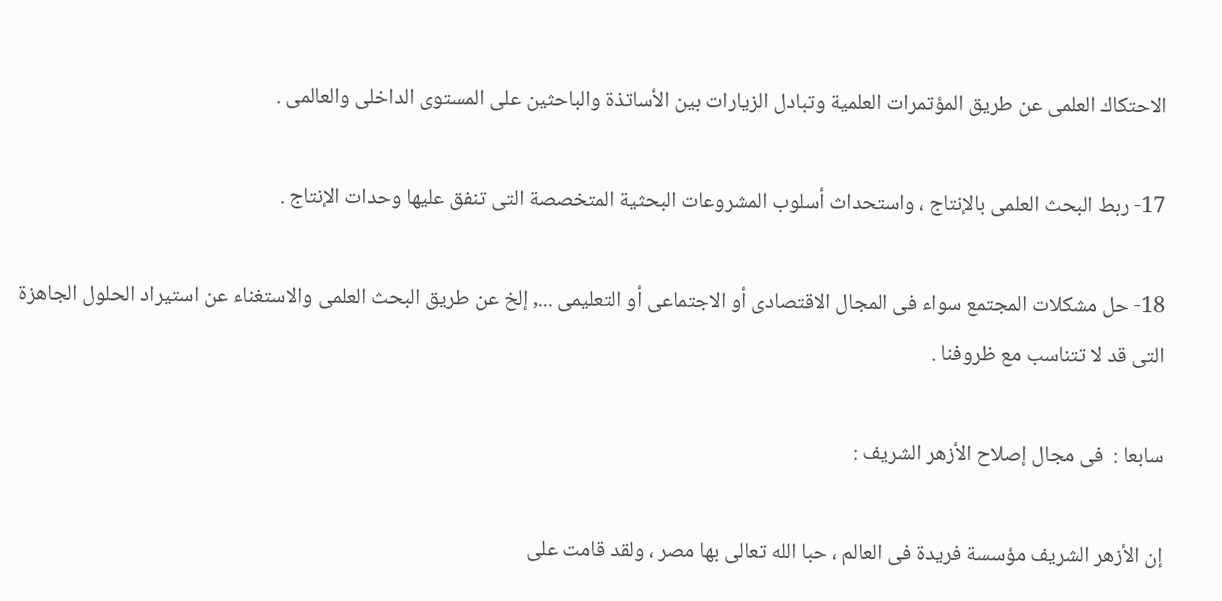الاحتكاك العلمى عن طريق المؤتمرات العلمية وتبادل الزيارات بين الأساتذة والباحثين على المستوى الداخلى والعالمى .

17- ربط البحث العلمى بالإنتاج ، واستحداث أسلوب المشروعات البحثية المتخصصة التى تنفق عليها وحدات الإنتاج .

18- حل مشكلات المجتمع سواء فى المجال الاقتصادى أو الاجتماعى أو التعليمى ..., إلخ عن طريق البحث العلمى والاستغناء عن استيراد الحلول الجاهزة التى قد لا تتناسب مع ظروفنا .

سابعا :  فى مجال إصلاح الأزهر الشريف :

إن الأزهر الشريف مؤسسة فريدة فى العالم ، حبا الله تعالى بها مصر ، ولقد قامت على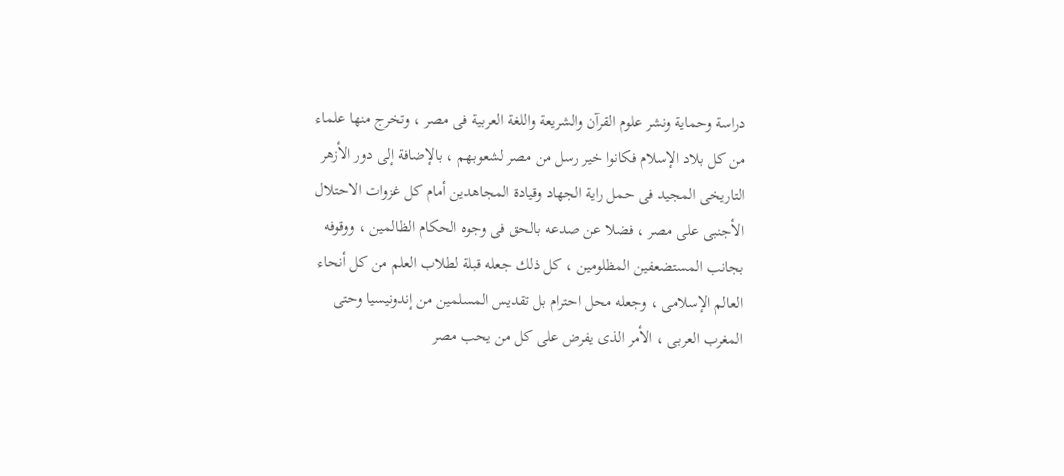دراسة وحماية ونشر علوم القرآن والشريعة واللغة العربية فى مصر ، وتخرج منها علماء من كل بلاد الإسلام فكانوا خير رسل من مصر لشعوبهم ، بالإضافة إلى دور الأزهر التاريخى المجيد فى حمل راية الجهاد وقيادة المجاهدين أمام كل غزوات الاحتلال الأجنبى على مصر ، فضلا عن صدعه بالحق فى وجوه الحكام الظالمين ، ووقوفه بجانب المستضعفين المظلومين ، كل ذلك جعله قبلة لطلاب العلم من كل أنحاء العالم الإسلامى ، وجعله محل احترام بل تقديس المسلمين من إندونيسيا وحتى المغرب العربى ، الأمر الذى يفرض على كل من يحب مصر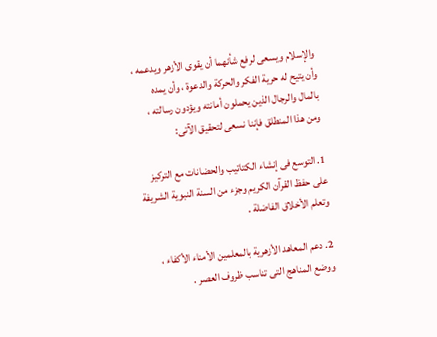والإسلام ويسعى لرفع شأنهما أن يقوى الأزهر ويدعمه ، وأن يتيح له حرية الفكر والحركة والدعوة ، وأن يمده بالمال والرجال الذين يحملون أمانته ويؤدون رسالته ، ومن هذا المنطلق فإننا نسعى لتحقيق الآتى:

1. التوسع فى إنشاء الكتاتيب والحضانات مع التركيز على حفظ القرآن الكريم وجزء من السنة النبوية الشريفة وتعلم الأخلاق الفاضلة .

2. دعم المعاهد الأزهرية بالمعلمين الأمناء الأكفاء ، ووضع المناهج التى تناسب ظروف العصر .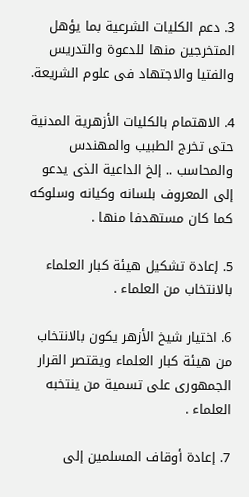3. دعم الكليات الشرعية بما يؤهل المتخرجين منها للدعوة والتدريس والفتيا والاجتهاد فى علوم الشريعة.

4. الاهتمام بالكليات الأزهرية المدنية حتى تخرج الطبيب والمهندس والمحاسب .. إلخ الداعية الذى يدعو إلى المعروف بلسانه وكيانه وسلوكه كما كان مستهدفا منها .

5. إعادة تشكيل هيئة كبار العلماء بالانتخاب من العلماء .

6. اختيار شيخ الأزهر يكون بالانتخاب من هيئة كبار العلماء ويقتصر القرار الجمهورى على تسمية من ينتخبه العلماء .

7. إعادة أوقاف المسلمين إلى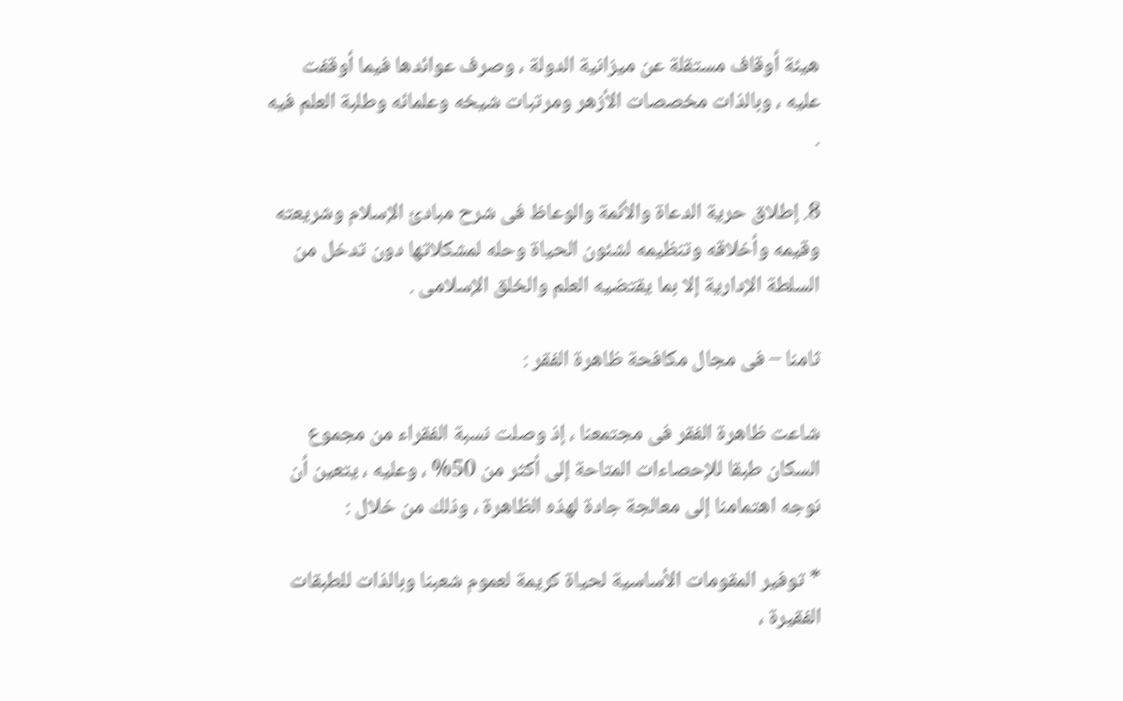هيئة أوقاف مستقلة عن ميزانية الدولة ، وصرف عوائدها فيما أوقفت عليه ، وبالذات مخصصات الأزهر ومرتبات شيخه وعلمائه وطلبة العلم فيه .

8. إطلاق حرية الدعاة والأئمة والوعاظ فى شرح مبادئ الإسلام وشريعته وقيمه وأخلاقه وتنظيمه لشئون الحياة وحله لمشكلاتها دون تدخل من السلطة الإدارية إلا بما يقتضيه العلم والخلق الإسلامى .

ثامنا – فى مجال مكافحة ظاهرة الفقر :

شاعت ظاهرة الفقر فى مجتمعنا ، إذ وصلت نسبة الفقراء من مجموع السكان طبقا للإحصاءات المتاحة إلى أكثر من 50% ، وعليه ، يتعين أن نوجه اهتمامنا إلى معالجة جادة لهذه الظاهرة ، وذلك من خلال :

* توفير المقومات الأساسية لحياة كريمة لعموم شعبنا وبالذات للطبقات الفقيرة ،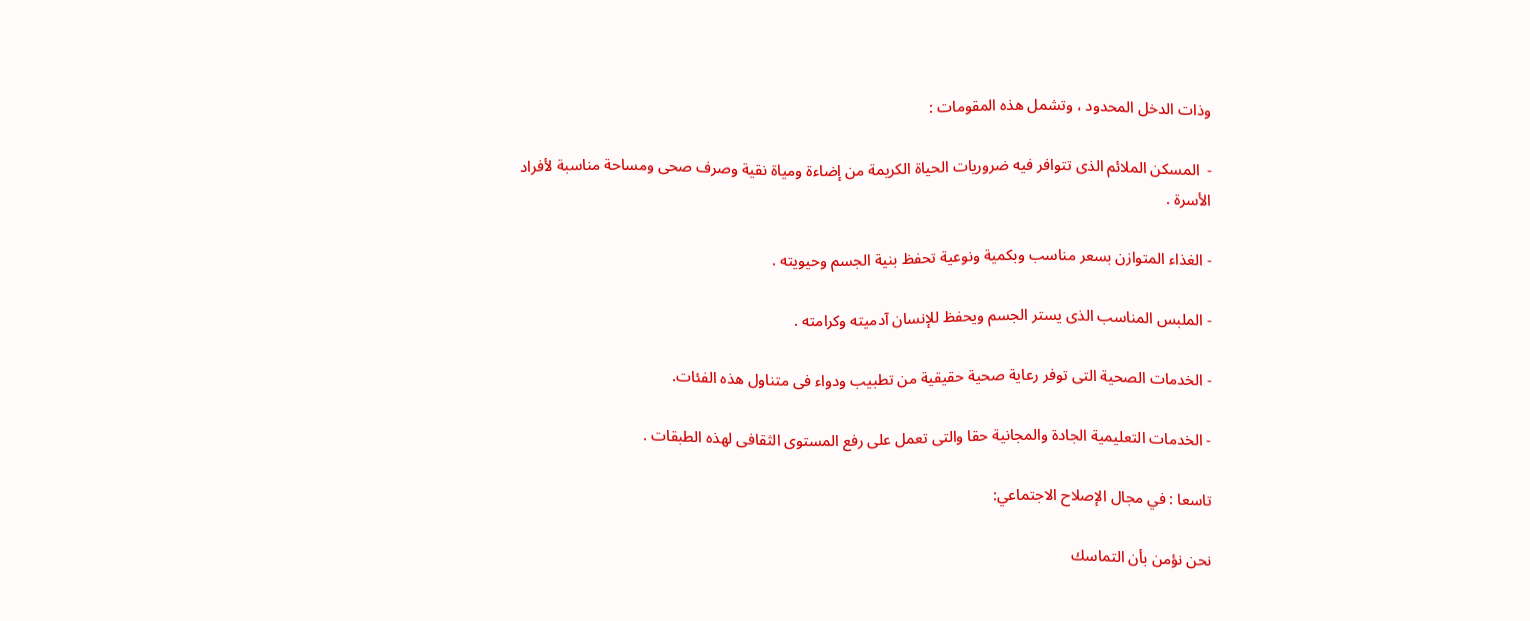وذات الدخل المحدود ، وتشمل هذه المقومات :

-  المسكن الملائم الذى تتوافر فيه ضروريات الحياة الكريمة من إضاءة ومياة نقية وصرف صحى ومساحة مناسبة لأفراد الأسرة .

- الغذاء المتوازن بسعر مناسب وبكمية ونوعية تحفظ بنية الجسم وحيويته .

- الملبس المناسب الذى يستر الجسم ويحفظ للإنسان آدميته وكرامته .

- الخدمات الصحية التى توفر رعاية صحية حقيقية من تطبيب ودواء فى متناول هذه الفئات.

- الخدمات التعليمية الجادة والمجانية حقا والتى تعمل على رفع المستوى الثقافى لهذه الطبقات .

تاسعا : في مجال الإصلاح الاجتماعي:

نحن نؤمن بأن التماسك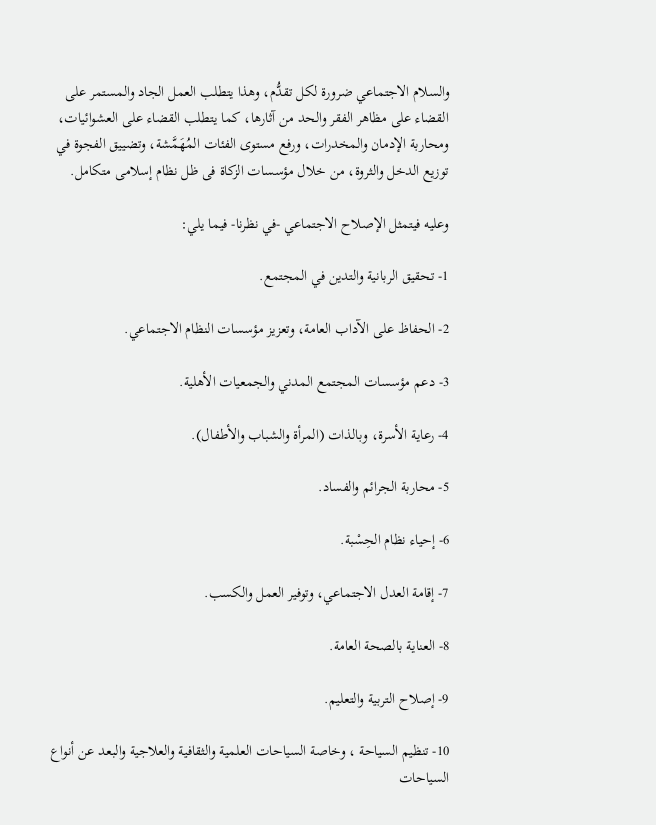والسلام الاجتماعي ضرورة لكل تقدُّم، وهذا يتطلب العمل الجاد والمستمر على القضاء على مظاهر الفقر والحد من آثارها، كما يتطلب القضاء على العشوائيات، ومحاربة الإدمان والمخدرات، ورفع مستوى الفئات المُهَمَّشة، وتضييق الفجوة في توزيع الدخل والثروة، من خلال مؤسسات الزكاة فى ظل نظام إسلامى متكامل.

وعليه فيتمثل الإصلاح الاجتماعي -في نظرنا- فيما يلي:

1- تحقيق الربانية والتدين في المجتمع.

2- الحفاظ على الآداب العامة، وتعزيز مؤسسات النظام الاجتماعي.

3- دعم مؤسسات المجتمع المدني والجمعيات الأهلية.

4- رعاية الأسرة، وبالذات (المرأة والشباب والأطفال).

5- محاربة الجرائم والفساد.

6- إحياء نظام الحِسْبة.

7- إقامة العدل الاجتماعي، وتوفير العمل والكسب.

8- العناية بالصحة العامة.

9- إصلاح التربية والتعليم.

10- تنظيم السياحة ، وخاصة السياحات العلمية والثقافية والعلاجية والبعد عن أنواع السياحات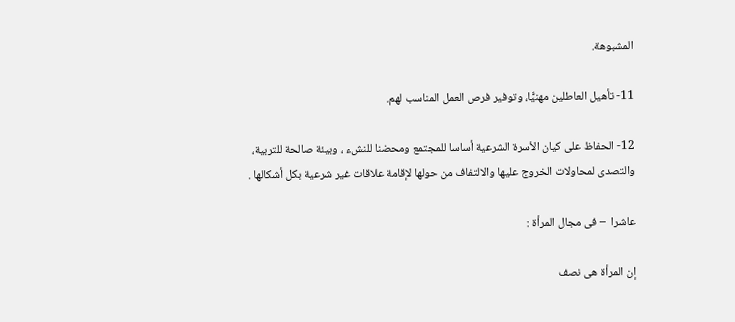المشبوهة.

11- تأهيل العاطلين مهنيًّا، وتوفير فرص العمل المناسب لهم.

12- الحفاظ على كيان الأسرة الشرعية أساسا للمجتمع ومحضنا للنشء ، وبيئة صالحة للتربية، والتصدى لمحاولات الخروج عليها والالتفاف من حولها لإقامة علاقات غير شرعية بكل أشكالها .

عاشرا  – فى مجال المرأة :

إن المرأة هى نصف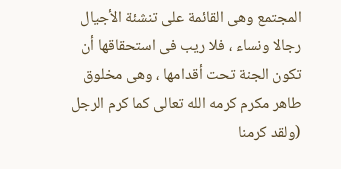المجتمع وهى القائمة على تنشئة الأجيال رجالا ونساء ، فلا ريب فى استحقاقها أن تكون الجنة تحت أقدامها ، وهى مخلوق طاهر مكرم كرمه الله تعالى كما كرم الرجل (ولقد كرمنا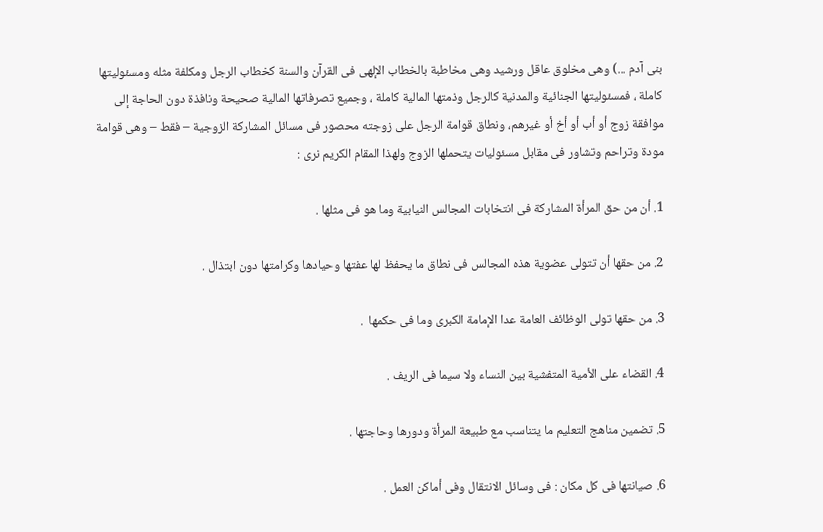بنى آدم ...) وهى مخلوق عاقل ورشيد وهى مخاطبة بالخطاب الإلهى فى القرآن والسنة كخطاب الرجل ومكلفة مثله ومسئوليتها كاملة ، فمسئوليتها الجنائية والمدنية كالرجل وذمتها المالية كاملة ، وجميع تصرفاتها المالية صحيحة ونافذة دون الحاجة إلى موافقة زوج أو أب أو أخ أو غيرهم، ونطاق قوامة الرجل على زوجته محصور فى مسائل المشاركة الزوجية – فقط – وهى قوامة مودة وتراحم وتشاور فى مقابل مسئوليات يتحملها الزوج ولهذا المقام الكريم نرى :

1. أن من حق المرأة المشاركة فى انتخابات المجالس النيابية وما هو فى مثلها .

2. من حقها أن تتولى عضوية هذه المجالس فى نطاق ما يحفظ لها عفتها وحيادها وكرامتها دون ابتذال .

3. من حقها تولى الوظائف العامة عدا الإمامة الكبرى وما فى حكمها  .

4. القضاء على الأمية المتفشية بين النساء ولا سيما فى الريف .

5. تضمين مناهج التعليم ما يتناسب مع طبيعة المرأة ودورها وحاجتها .

6. صيانتها فى كل مكان : فى وسائل الانتقال وفى أماكن العمل .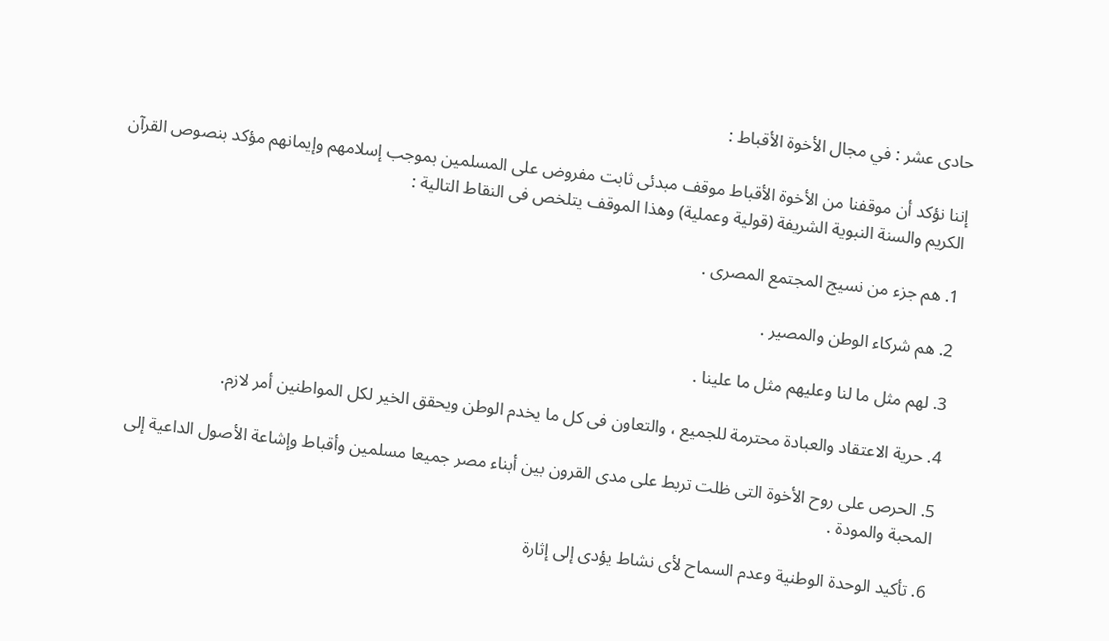حادى عشر : في مجال الأخوة الأقباط :

إننا نؤكد أن موقفنا من الأخوة الأقباط موقف مبدئى ثابت مفروض على المسلمين بموجب إسلامهم وإيمانهم مؤكد بنصوص القرآن الكريم والسنة النبوية الشريفة (قولية وعملية) وهذا الموقف يتلخص فى النقاط التالية :

1. هم جزء من نسيج المجتمع المصرى .

2. هم شركاء الوطن والمصير .

3. لهم مثل ما لنا وعليهم مثل ما علينا .

4. حرية الاعتقاد والعبادة محترمة للجميع ، والتعاون فى كل ما يخدم الوطن ويحقق الخير لكل المواطنين أمر لازم.

5. الحرص على روح الأخوة التى ظلت تربط على مدى القرون بين أبناء مصر جميعا مسلمين وأقباط وإشاعة الأصول الداعية إلى المحبة والمودة .

6. تأكيد الوحدة الوطنية وعدم السماح لأى نشاط يؤدى إلى إثارة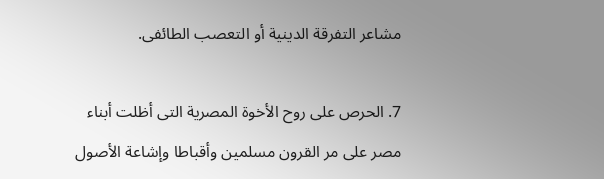مشاعر التفرقة الدينية أو التعصب الطائفى.

7. الحرص على روح الأخوة المصرية التى أظلت أبناء مصر على مر القرون مسلمين وأقباطا وإشاعة الأصول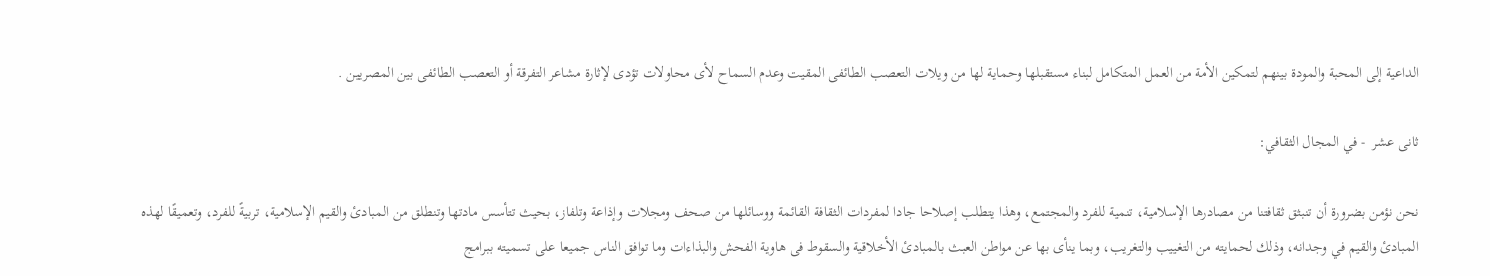الداعية إلى المحبة والمودة بينهم لتمكين الأمة من العمل المتكامل لبناء مستقبلها وحماية لها من ويلات التعصب الطائفى المقيت وعدم السماح لأى محاولات تؤدى لإثارة مشاعر التفرقة أو التعصب الطائفى بين المصريين .

ثانى عشر  - في المجال الثقافي:

نحن نؤمن بضرورة أن تنبثق ثقافتنا من مصادرها الإسلامية، تنمية للفرد والمجتمع، وهذا يتطلب إصلاحا جادا لمفردات الثقافة القائمة ووسائلها من صحف ومجلات وإذاعة وتلفاز، بحيث تتأسس مادتها وتنطلق من المبادئ والقيم الإسلامية، تربيةً للفرد، وتعميقًا لهذه المبادئ والقيم في وجدانه، وذلك لحمايته من التغييب والتغريب، وبما ينأى بها عن مواطن العبث بالمبادئ الأخلاقية والسقوط فى هاوية الفحش والبذاءات وما توافق الناس جميعا على تسميته ببرامج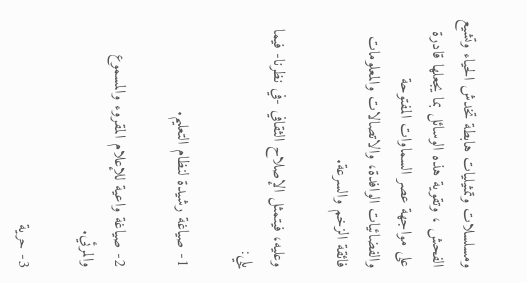ومسلسلات وتمثيليات هابطة تخدش الحياء وتشيع الفحش ، وتقوية هذه الوسائل بما يجعلها قادرة على مواجهة عصر السماوات المفتوحة والفضائيات الوافدة، والاتصالات والمعلومات فائقة الزخم والسرعة.

وعليه، فيتمثل الإصلاح الثقافي -في نظرنا- فيما يلي:

1- صياغة رشيدة لنظام التعليم.

2- صياغة واعية للإعلام المقروء والمسموع والمرئي.

3- حرية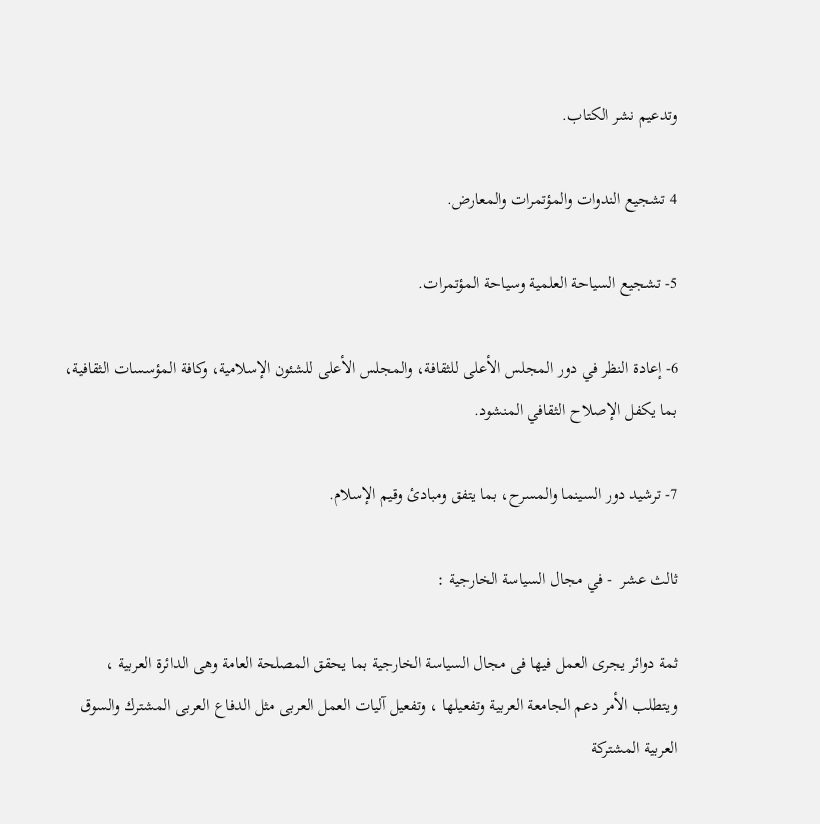وتدعيم نشر الكتاب.

4 تشجيع الندوات والمؤتمرات والمعارض.

5- تشجيع السياحة العلمية وسياحة المؤتمرات.

6- إعادة النظر في دور المجلس الأعلى للثقافة، والمجلس الأعلى للشئون الإسلامية، وكافة المؤسسات الثقافية، بما يكفل الإصلاح الثقافي المنشود.

7- ترشيد دور السينما والمسرح، بما يتفق ومبادئ وقيم الإسلام.

ثالث عشر  - في مجال السياسة الخارجية :

ثمة دوائر يجرى العمل فيها فى مجال السياسة الخارجية بما يحقق المصلحة العامة وهى الدائرة العربية ، ويتطلب الأمر دعم الجامعة العربية وتفعيلها ، وتفعيل آليات العمل العربى مثل الدفاع العربى المشترك والسوق العربية المشتركة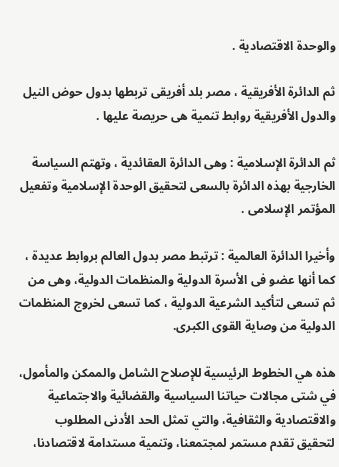والوحدة الاقتصادية .

ثم الدائرة الأفريقية ، مصر بلد أفريقى تربطها بدول حوض النيل والدول الأفريقية روابط تنمية هى حريصة عليها .

ثم الدائرة الإسلامية : وهى الدائرة العقائدية ، وتهتم السياسة الخارجية بهذه الدائرة بالسعى لتحقيق الوحدة الإسلامية وتفعيل المؤتمر الإسلامى .

وأخيرا الدائرة العالمية : ترتبط مصر بدول العالم بروابط عديدة ، كما أنها عضو فى الأسرة الدولية والمنظمات الدولية، وهى من ثم تسعى لتأكيد الشرعية الدولية ، كما تسعى لخروج المنظمات الدولية من وصاية القوى الكبرى.

هذه هي الخطوط الرئيسية للإصلاح الشامل والممكن والمأمول، في شتى مجالات حياتنا السياسية والقضائية والاجتماعية والاقتصادية والثقافية، والتي تمثل الحد الأدنى المطلوب لتحقيق تقدم مستمر لمجتمعنا، وتنمية مستدامة لاقتصادنا،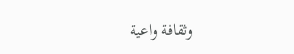وثقافة واعية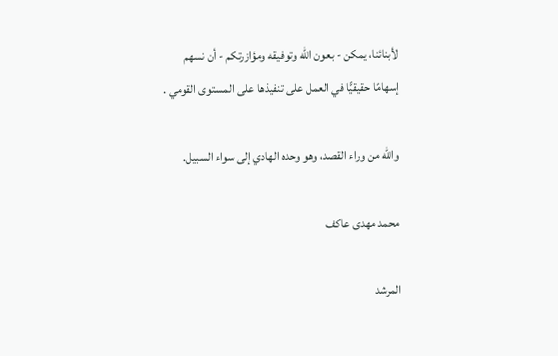لأبنائنا، يمكن - بعون الله وتوفيقه ومؤازرتكم - أن نسهم إسهامًا حقيقيًّا في العمل على تنفيذها على المستوى القومي .

والله من وراء القصد، وهو وحده الهادي إلى سواء السبيل.

محمد مهدى عاكف

المرشد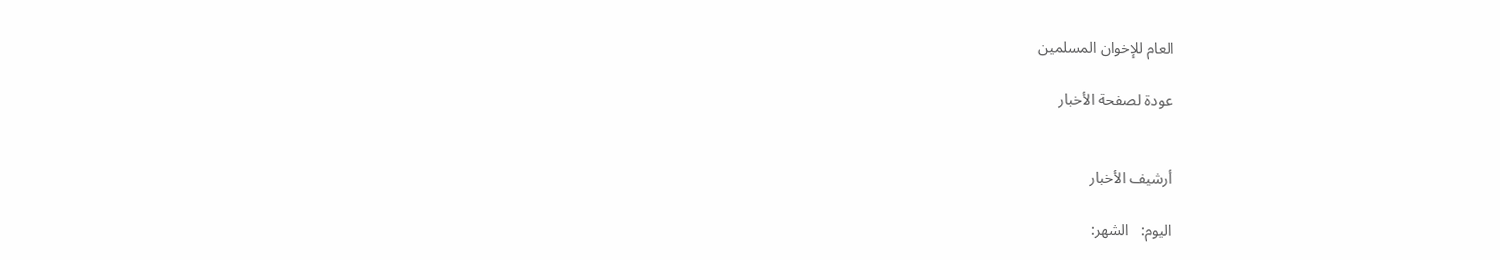العام للإخوان المسلمين

عودة لصفحة الأخبار


أرشيف الأخبار

اليوم:   الشهر: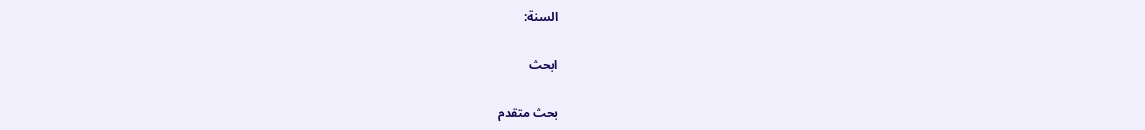السنة:

ابحث

بحث متقدم